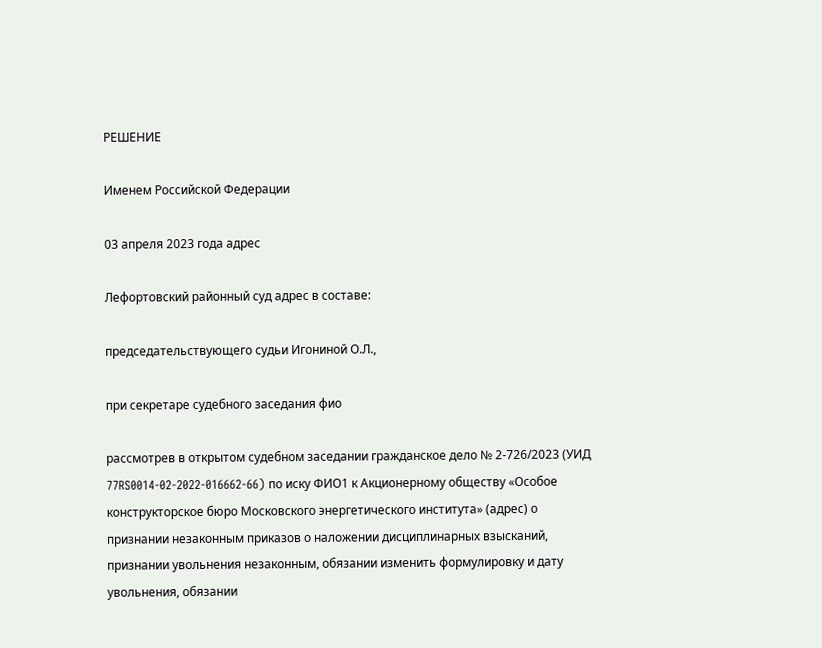РЕШЕНИЕ

Именем Российской Федерации

03 апреля 2023 года адрес

Лефортовский районный суд адрес в составе:

председательствующего судьи Игониной О.Л.,

при секретаре судебного заседания фио

рассмотрев в открытом судебном заседании гражданское дело № 2-726/2023 (УИД 77RS0014-02-2022-016662-66) по иску ФИО1 к Акционерному обществу «Особое конструкторское бюро Московского энергетического института» (адрес) о признании незаконным приказов о наложении дисциплинарных взысканий, признании увольнения незаконным, обязании изменить формулировку и дату увольнения, обязании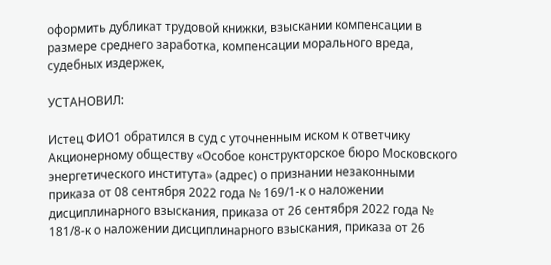оформить дубликат трудовой книжки, взыскании компенсации в размере среднего заработка, компенсации морального вреда, судебных издержек,

УСТАНОВИЛ:

Истец ФИО1 обратился в суд с уточненным иском к ответчику Акционерному обществу «Особое конструкторское бюро Московского энергетического института» (адрес) о признании незаконными приказа от 08 сентября 2022 года № 169/1-к о наложении дисциплинарного взыскания, приказа от 26 сентября 2022 года № 181/8-к о наложении дисциплинарного взыскания, приказа от 26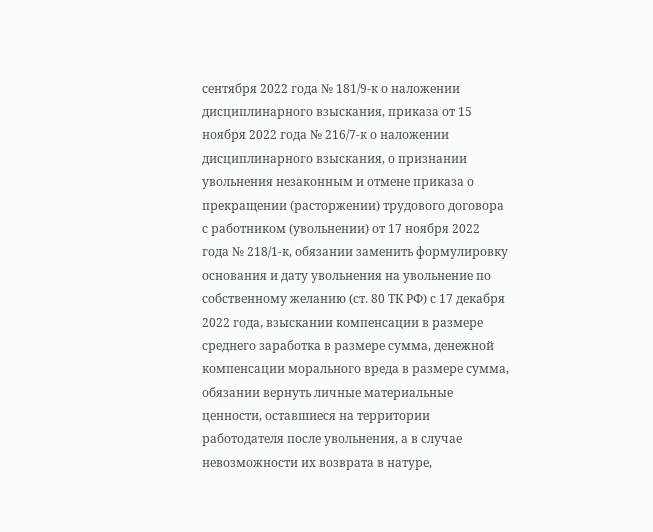сентября 2022 года № 181/9-к о наложении дисциплинарного взыскания, приказа от 15 ноября 2022 года № 216/7-к о наложении дисциплинарного взыскания, о признании увольнения незаконным и отмене приказа о прекращении (расторжении) трудового договора с работником (увольнении) от 17 ноября 2022 года № 218/1-к, обязании заменить формулировку основания и дату увольнения на увольнение по собственному желанию (ст. 80 ТК РФ) с 17 декабря 2022 года, взыскании компенсации в размере среднего заработка в размере сумма, денежной компенсации морального вреда в размере сумма, обязании вернуть личные материальные ценности, оставшиеся на территории работодателя после увольнения, а в случае невозможности их возврата в натуре,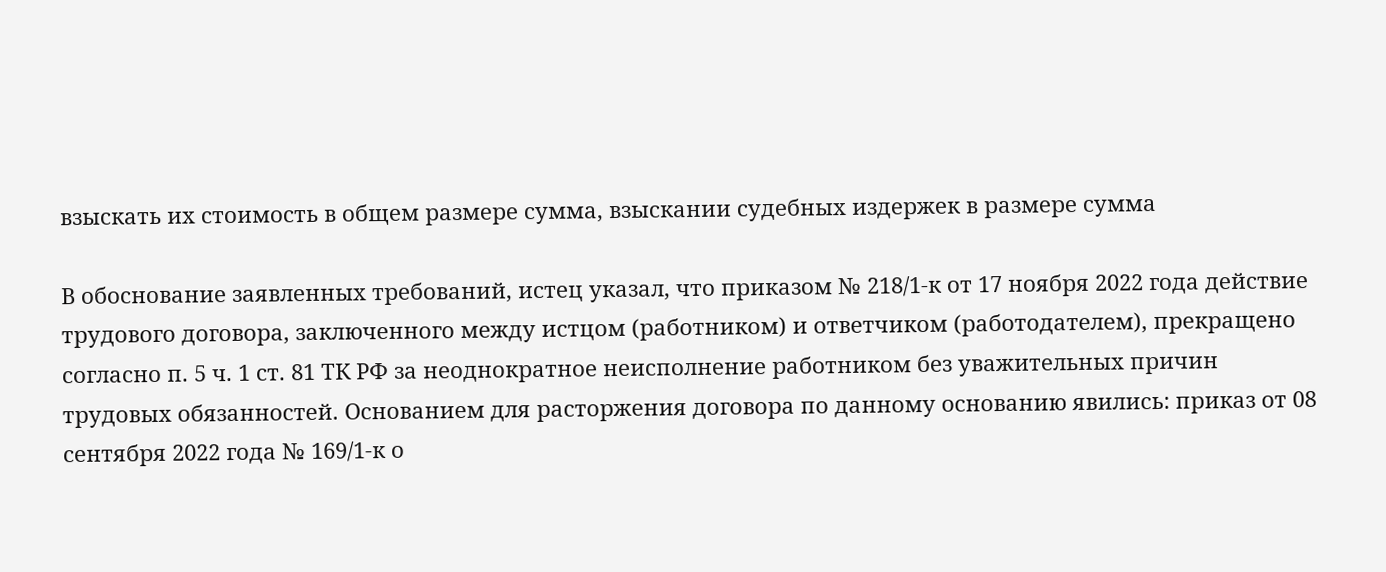взыскать их стоимость в общем размере сумма, взыскании судебных издержек в размере сумма

В обоснование заявленных требований, истец указал, что приказом № 218/1-к от 17 ноября 2022 года действие трудового договора, заключенного между истцом (работником) и ответчиком (работодателем), прекращено согласно п. 5 ч. 1 ст. 81 ТК РФ за неоднократное неисполнение работником без уважительных причин трудовых обязанностей. Основанием для расторжения договора по данному основанию явились: приказ от 08 сентября 2022 года № 169/1-к о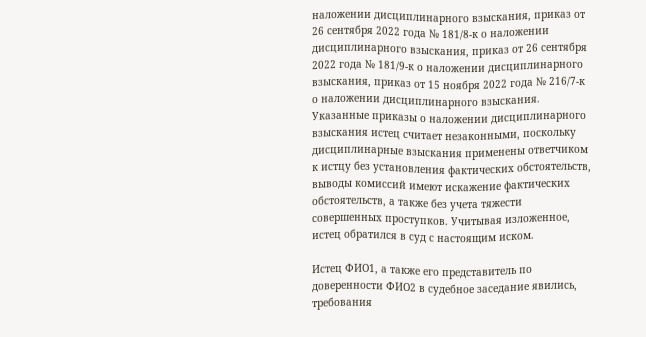наложении дисциплинарного взыскания, приказ от 26 сентября 2022 года № 181/8-к о наложении дисциплинарного взыскания, приказ от 26 сентября 2022 года № 181/9-к о наложении дисциплинарного взыскания, приказ от 15 ноября 2022 года № 216/7-к о наложении дисциплинарного взыскания. Указанные приказы о наложении дисциплинарного взыскания истец считает незаконными, поскольку дисциплинарные взыскания применены ответчиком к истцу без установления фактических обстоятельств, выводы комиссий имеют искажение фактических обстоятельств, а также без учета тяжести совершенных проступков. Учитывая изложенное, истец обратился в суд с настоящим иском.

Истец ФИО1, а также его представитель по доверенности ФИО2 в судебное заседание явились, требования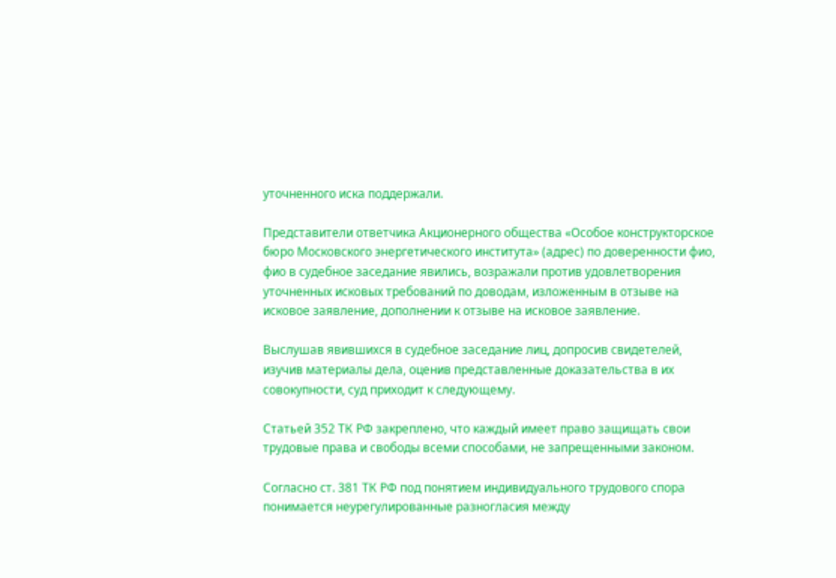уточненного иска поддержали.

Представители ответчика Акционерного общества «Особое конструкторское бюро Московского энергетического института» (адрес) по доверенности фио, фио в судебное заседание явились, возражали против удовлетворения уточненных исковых требований по доводам, изложенным в отзыве на исковое заявление, дополнении к отзыве на исковое заявление.

Выслушав явившихся в судебное заседание лиц, допросив свидетелей, изучив материалы дела, оценив представленные доказательства в их совокупности, суд приходит к следующему.

Статьей 352 ТК РФ закреплено, что каждый имеет право защищать свои трудовые права и свободы всеми способами, не запрещенными законом.

Согласно ст. 381 ТК РФ под понятием индивидуального трудового спора понимается неурегулированные разногласия между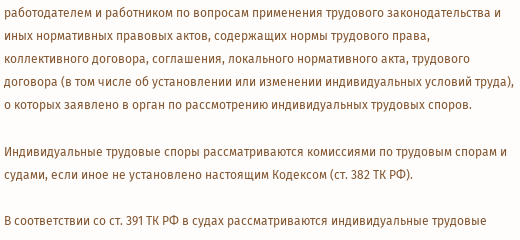работодателем и работником по вопросам применения трудового законодательства и иных нормативных правовых актов, содержащих нормы трудового права, коллективного договора, соглашения, локального нормативного акта, трудового договора (в том числе об установлении или изменении индивидуальных условий труда), о которых заявлено в орган по рассмотрению индивидуальных трудовых споров.

Индивидуальные трудовые споры рассматриваются комиссиями по трудовым спорам и судами, если иное не установлено настоящим Кодексом (ст. 382 ТК РФ).

В соответствии со ст. 391 ТК РФ в судах рассматриваются индивидуальные трудовые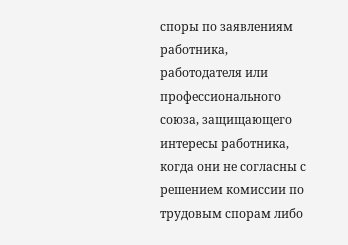споры по заявлениям работника, работодателя или профессионального союза, защищающего интересы работника, когда они не согласны с решением комиссии по трудовым спорам либо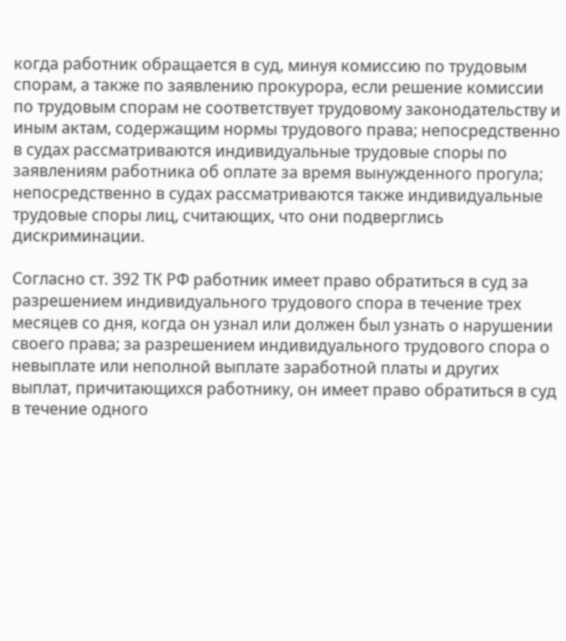когда работник обращается в суд, минуя комиссию по трудовым спорам, а также по заявлению прокурора, если решение комиссии по трудовым спорам не соответствует трудовому законодательству и иным актам, содержащим нормы трудового права; непосредственно в судах рассматриваются индивидуальные трудовые споры по заявлениям работника об оплате за время вынужденного прогула; непосредственно в судах рассматриваются также индивидуальные трудовые споры лиц, считающих, что они подверглись дискриминации.

Согласно ст. 392 ТК РФ работник имеет право обратиться в суд за разрешением индивидуального трудового спора в течение трех месяцев со дня, когда он узнал или должен был узнать о нарушении своего права; за разрешением индивидуального трудового спора о невыплате или неполной выплате заработной платы и других выплат, причитающихся работнику, он имеет право обратиться в суд в течение одного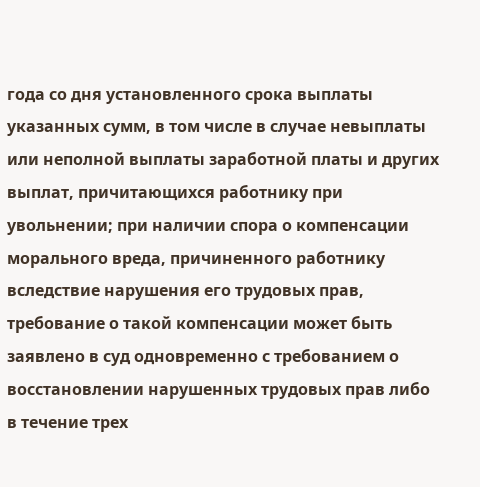года со дня установленного срока выплаты указанных сумм, в том числе в случае невыплаты или неполной выплаты заработной платы и других выплат, причитающихся работнику при увольнении; при наличии спора о компенсации морального вреда, причиненного работнику вследствие нарушения его трудовых прав, требование о такой компенсации может быть заявлено в суд одновременно с требованием о восстановлении нарушенных трудовых прав либо в течение трех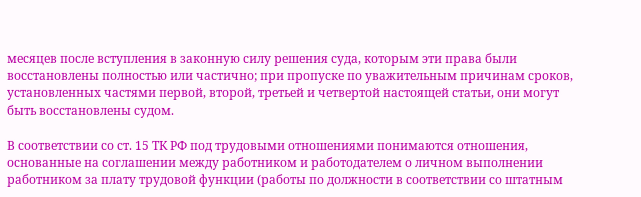месяцев после вступления в законную силу решения суда, которым эти права были восстановлены полностью или частично; при пропуске по уважительным причинам сроков, установленных частями первой, второй, третьей и четвертой настоящей статьи, они могут быть восстановлены судом.

В соответствии со ст. 15 ТК РФ под трудовыми отношениями понимаются отношения, основанные на соглашении между работником и работодателем о личном выполнении работником за плату трудовой функции (работы по должности в соответствии со штатным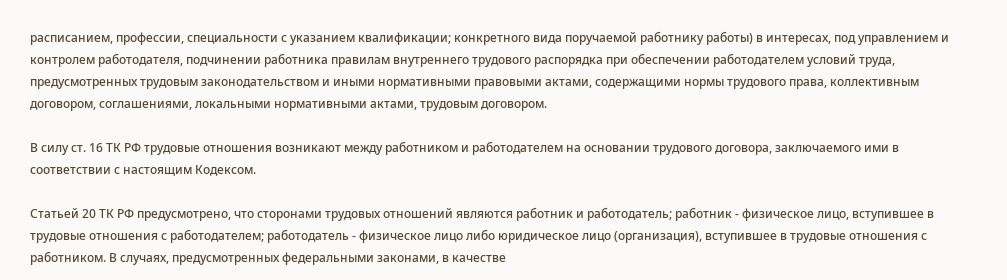расписанием, профессии, специальности с указанием квалификации; конкретного вида поручаемой работнику работы) в интересах, под управлением и контролем работодателя, подчинении работника правилам внутреннего трудового распорядка при обеспечении работодателем условий труда, предусмотренных трудовым законодательством и иными нормативными правовыми актами, содержащими нормы трудового права, коллективным договором, соглашениями, локальными нормативными актами, трудовым договором.

В силу ст. 16 ТК РФ трудовые отношения возникают между работником и работодателем на основании трудового договора, заключаемого ими в соответствии с настоящим Кодексом.

Статьей 20 ТК РФ предусмотрено, что сторонами трудовых отношений являются работник и работодатель; работник - физическое лицо, вступившее в трудовые отношения с работодателем; работодатель - физическое лицо либо юридическое лицо (организация), вступившее в трудовые отношения с работником. В случаях, предусмотренных федеральными законами, в качестве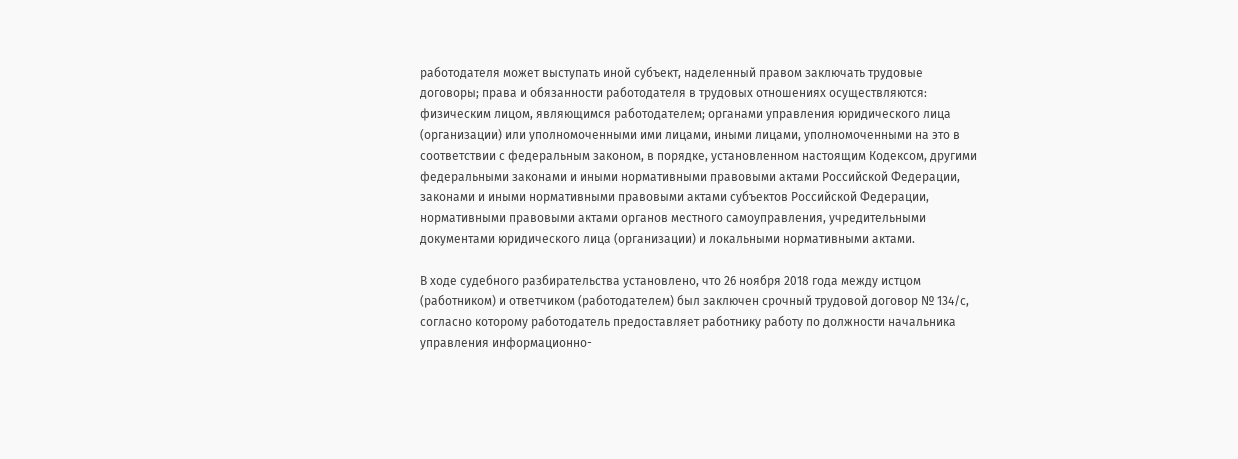работодателя может выступать иной субъект, наделенный правом заключать трудовые договоры; права и обязанности работодателя в трудовых отношениях осуществляются: физическим лицом, являющимся работодателем; органами управления юридического лица (организации) или уполномоченными ими лицами, иными лицами, уполномоченными на это в соответствии с федеральным законом, в порядке, установленном настоящим Кодексом, другими федеральными законами и иными нормативными правовыми актами Российской Федерации, законами и иными нормативными правовыми актами субъектов Российской Федерации, нормативными правовыми актами органов местного самоуправления, учредительными документами юридического лица (организации) и локальными нормативными актами.

В ходе судебного разбирательства установлено, что 26 ноября 2018 года между истцом (работником) и ответчиком (работодателем) был заключен срочный трудовой договор № 134/с, согласно которому работодатель предоставляет работнику работу по должности начальника управления информационно-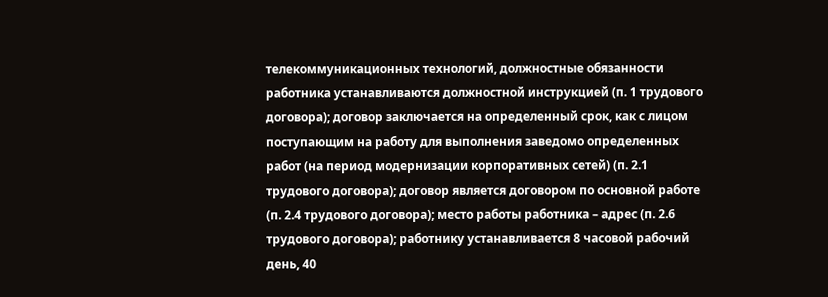телекоммуникационных технологий, должностные обязанности работника устанавливаются должностной инструкцией (п. 1 трудового договора); договор заключается на определенный срок, как с лицом поступающим на работу для выполнения заведомо определенных работ (на период модернизации корпоративных сетей) (п. 2.1 трудового договора); договор является договором по основной работе (п. 2.4 трудового договора); место работы работника – адрес (п. 2.6 трудового договора); работнику устанавливается 8 часовой рабочий день, 40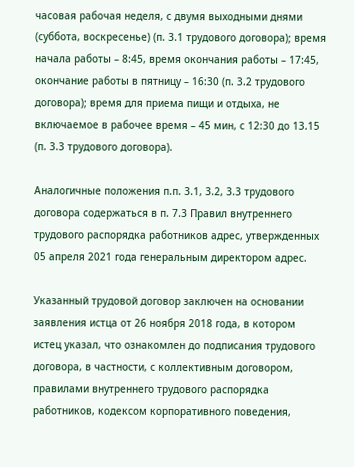часовая рабочая неделя, с двумя выходными днями (суббота, воскресенье) (п. 3.1 трудового договора); время начала работы – 8:45, время окончания работы – 17:45, окончание работы в пятницу – 16:30 (п. 3.2 трудового договора); время для приема пищи и отдыха, не включаемое в рабочее время – 45 мин, с 12:30 до 13.15 (п. 3.3 трудового договора).

Аналогичные положения п.п. 3.1, 3.2, 3.3 трудового договора содержаться в п. 7.3 Правил внутреннего трудового распорядка работников адрес, утвержденных 05 апреля 2021 года генеральным директором адрес.

Указанный трудовой договор заключен на основании заявления истца от 26 ноября 2018 года, в котором истец указал, что ознакомлен до подписания трудового договора, в частности, с коллективным договором, правилами внутреннего трудового распорядка работников, кодексом корпоративного поведения,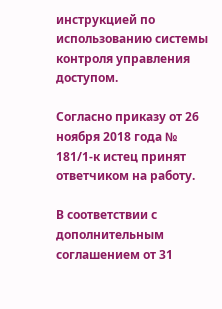инструкцией по использованию системы контроля управления доступом.

Согласно приказу от 26 ноября 2018 года № 181/1-к истец принят ответчиком на работу.

В соответствии с дополнительным соглашением от 31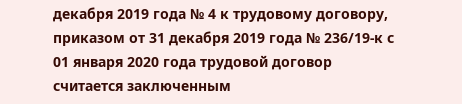декабря 2019 года № 4 к трудовому договору, приказом от 31 декабря 2019 года № 236/19-к с 01 января 2020 года трудовой договор считается заключенным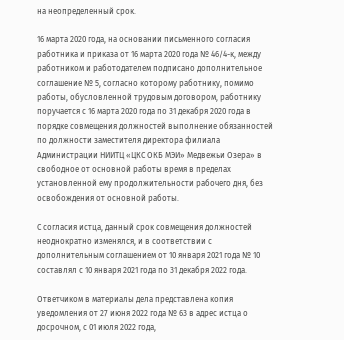на неопределенный срок.

16 марта 2020 года, на основании письменного согласия работника и приказа от 16 марта 2020 года № 46/4-к, между работником и работодателем подписано дополнительное соглашение № 5, согласно которому работнику, помимо работы, обусловленной трудовым договором, работнику поручается с 16 марта 2020 года по 31 декабря 2020 года в порядке совмещения должностей выполнение обязанностей по должности заместителя директора филиала Администрации НИИТЦ «ЦКС ОКБ МЭИ» Медвежьи Озера» в свободное от основной работы время в пределах установленной ему продолжительности рабочего дня, без освобождения от основной работы.

С согласия истца, данный срок совмещения должностей неоднократно изменялся, и в соответствии с дополнительным соглашением от 10 января 2021 года № 10 составлял с 10 января 2021 года по 31 декабря 2022 года.

Ответчиком в материалы дела представлена копия уведомления от 27 июня 2022 года № 63 в адрес истца о досрочном, с 01 июля 2022 года,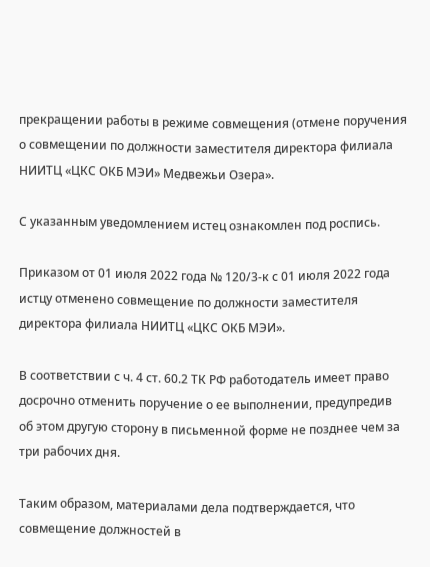прекращении работы в режиме совмещения (отмене поручения о совмещении по должности заместителя директора филиала НИИТЦ «ЦКС ОКБ МЭИ» Медвежьи Озера».

С указанным уведомлением истец ознакомлен под роспись.

Приказом от 01 июля 2022 года № 120/3-к с 01 июля 2022 года истцу отменено совмещение по должности заместителя директора филиала НИИТЦ «ЦКС ОКБ МЭИ».

В соответствии с ч. 4 ст. 60.2 ТК РФ работодатель имеет право досрочно отменить поручение о ее выполнении, предупредив об этом другую сторону в письменной форме не позднее чем за три рабочих дня.

Таким образом, материалами дела подтверждается, что совмещение должностей в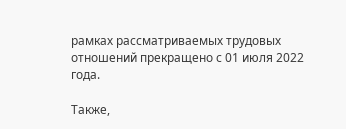рамках рассматриваемых трудовых отношений прекращено с 01 июля 2022 года.

Также,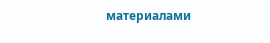материалами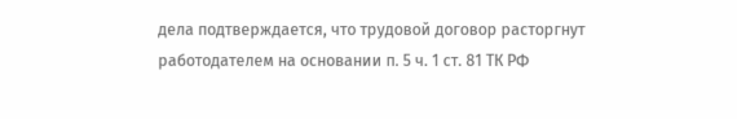дела подтверждается, что трудовой договор расторгнут работодателем на основании п. 5 ч. 1 ст. 81 ТК РФ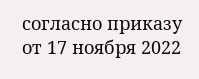согласно приказу от 17 ноября 2022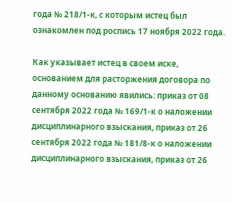года № 218/1-к, с которым истец был ознакомлен под роспись 17 ноября 2022 года.

Как указывает истец в своем иске, основанием для расторжения договора по данному основанию явились: приказ от 08 сентября 2022 года № 169/1-к о наложении дисциплинарного взыскания, приказ от 26 сентября 2022 года № 181/8-к о наложении дисциплинарного взыскания, приказ от 26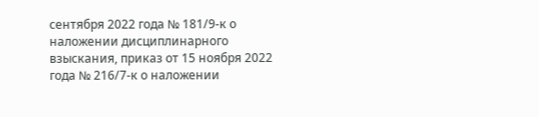сентября 2022 года № 181/9-к о наложении дисциплинарного взыскания, приказ от 15 ноября 2022 года № 216/7-к о наложении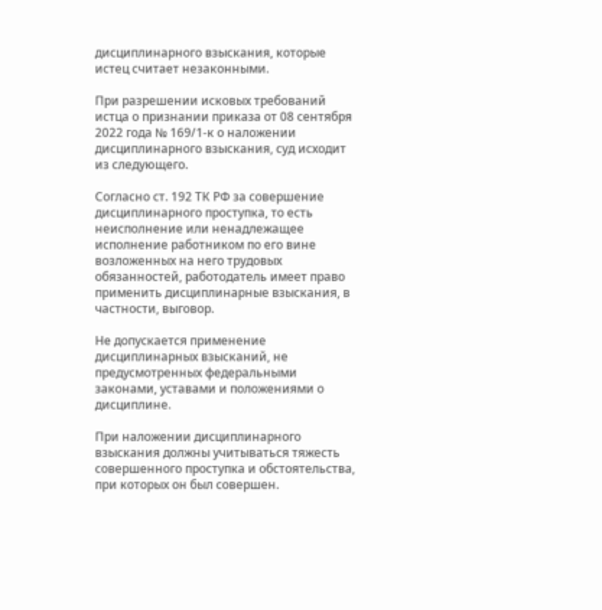дисциплинарного взыскания, которые истец считает незаконными.

При разрешении исковых требований истца о признании приказа от 08 сентября 2022 года № 169/1-к о наложении дисциплинарного взыскания, суд исходит из следующего.

Согласно ст. 192 ТК РФ за совершение дисциплинарного проступка, то есть неисполнение или ненадлежащее исполнение работником по его вине возложенных на него трудовых обязанностей, работодатель имеет право применить дисциплинарные взыскания, в частности, выговор.

Не допускается применение дисциплинарных взысканий, не предусмотренных федеральными законами, уставами и положениями о дисциплине.

При наложении дисциплинарного взыскания должны учитываться тяжесть совершенного проступка и обстоятельства, при которых он был совершен.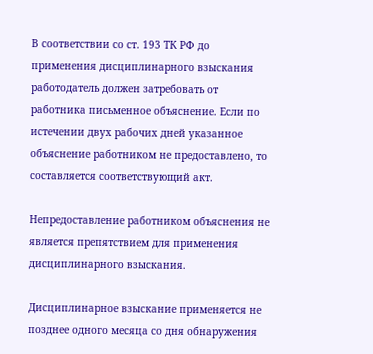В соответствии со ст. 193 ТК РФ до применения дисциплинарного взыскания работодатель должен затребовать от работника письменное объяснение. Если по истечении двух рабочих дней указанное объяснение работником не предоставлено, то составляется соответствующий акт.

Непредоставление работником объяснения не является препятствием для применения дисциплинарного взыскания.

Дисциплинарное взыскание применяется не позднее одного месяца со дня обнаружения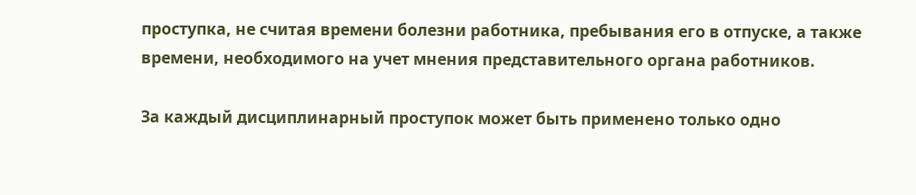проступка, не считая времени болезни работника, пребывания его в отпуске, а также времени, необходимого на учет мнения представительного органа работников.

За каждый дисциплинарный проступок может быть применено только одно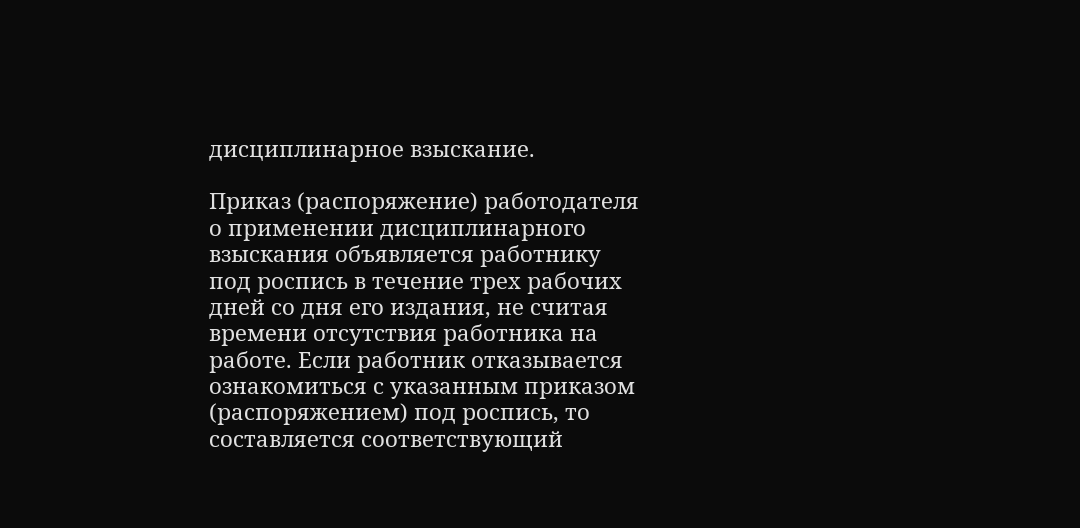дисциплинарное взыскание.

Приказ (распоряжение) работодателя о применении дисциплинарного взыскания объявляется работнику под роспись в течение трех рабочих дней со дня его издания, не считая времени отсутствия работника на работе. Если работник отказывается ознакомиться с указанным приказом (распоряжением) под роспись, то составляется соответствующий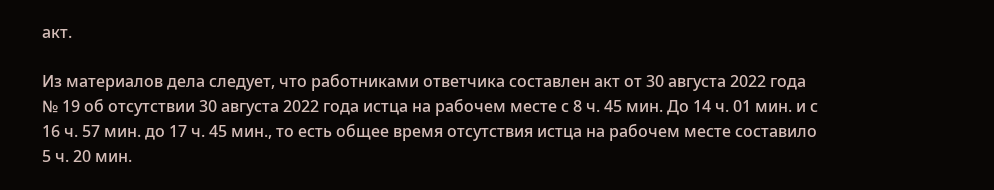акт.

Из материалов дела следует, что работниками ответчика составлен акт от 30 августа 2022 года № 19 об отсутствии 30 августа 2022 года истца на рабочем месте с 8 ч. 45 мин. До 14 ч. 01 мин. и с 16 ч. 57 мин. до 17 ч. 45 мин., то есть общее время отсутствия истца на рабочем месте составило 5 ч. 20 мин.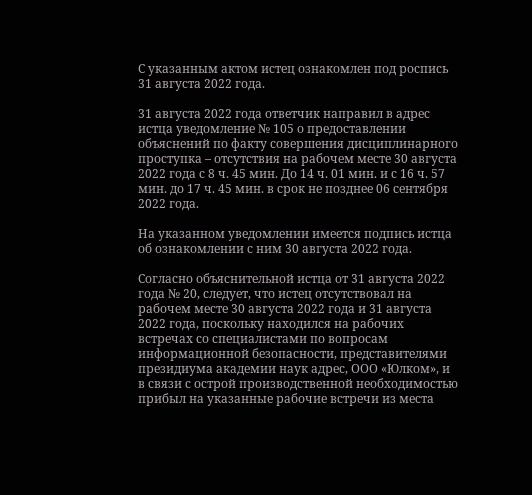С указанным актом истец ознакомлен под роспись 31 августа 2022 года.

31 августа 2022 года ответчик направил в адрес истца уведомление № 105 о предоставлении объяснений по факту совершения дисциплинарного проступка – отсутствия на рабочем месте 30 августа 2022 года с 8 ч. 45 мин. До 14 ч. 01 мин. и с 16 ч. 57 мин. до 17 ч. 45 мин. в срок не позднее 06 сентября 2022 года.

На указанном уведомлении имеется подпись истца об ознакомлении с ним 30 августа 2022 года.

Согласно объяснительной истца от 31 августа 2022 года № 20, следует, что истец отсутствовал на рабочем месте 30 августа 2022 года и 31 августа 2022 года, поскольку находился на рабочих встречах со специалистами по вопросам информационной безопасности, представителями президиума академии наук адрес, ООО «Юлком», и в связи с острой производственной необходимостью прибыл на указанные рабочие встречи из места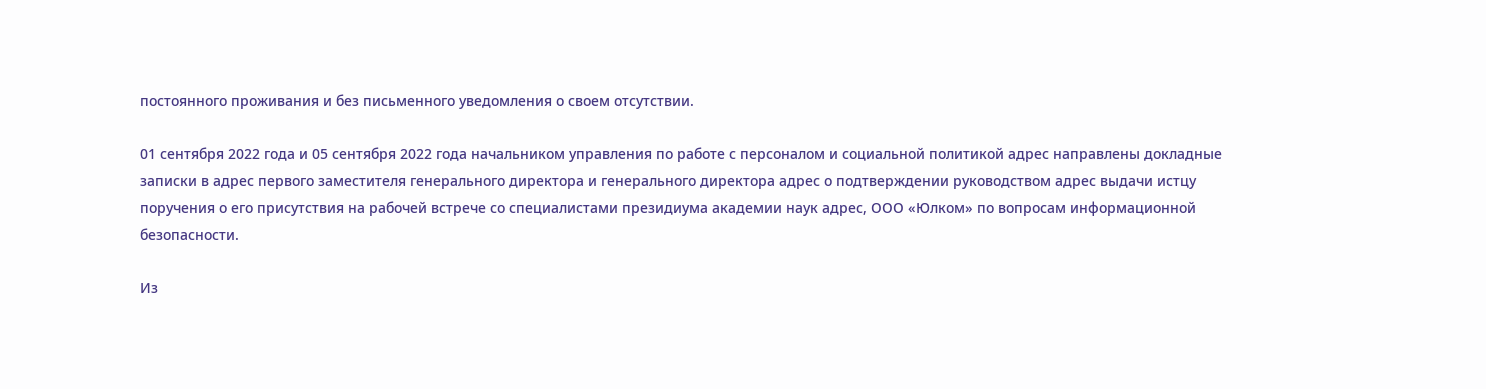постоянного проживания и без письменного уведомления о своем отсутствии.

01 сентября 2022 года и 05 сентября 2022 года начальником управления по работе с персоналом и социальной политикой адрес направлены докладные записки в адрес первого заместителя генерального директора и генерального директора адрес о подтверждении руководством адрес выдачи истцу поручения о его присутствия на рабочей встрече со специалистами президиума академии наук адрес, ООО «Юлком» по вопросам информационной безопасности.

Из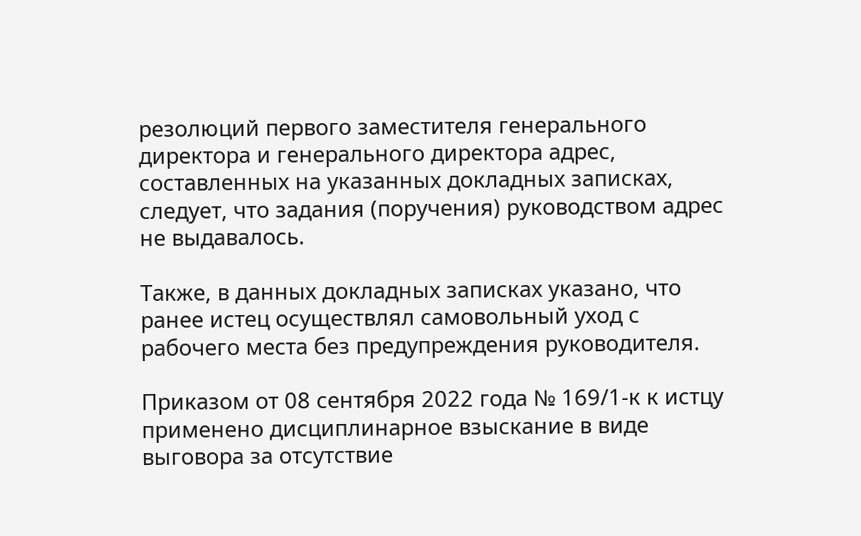резолюций первого заместителя генерального директора и генерального директора адрес, составленных на указанных докладных записках, следует, что задания (поручения) руководством адрес не выдавалось.

Также, в данных докладных записках указано, что ранее истец осуществлял самовольный уход с рабочего места без предупреждения руководителя.

Приказом от 08 сентября 2022 года № 169/1-к к истцу применено дисциплинарное взыскание в виде выговора за отсутствие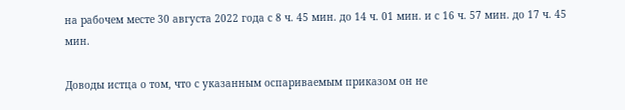на рабочем месте 30 августа 2022 года с 8 ч. 45 мин. до 14 ч. 01 мин. и с 16 ч. 57 мин. до 17 ч. 45 мин.

Доводы истца о том, что с указанным оспариваемым приказом он не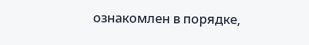ознакомлен в порядке,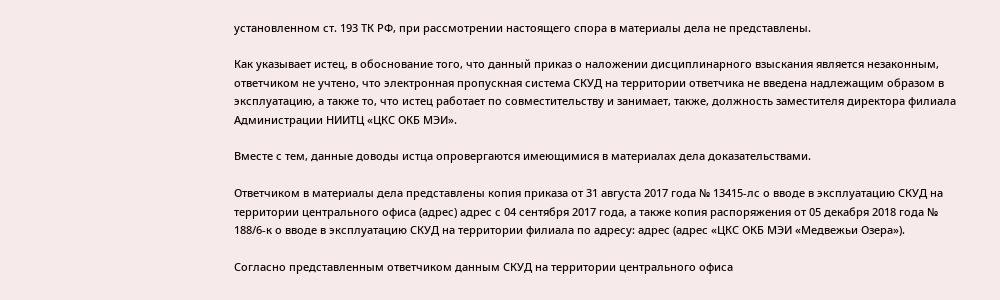установленном ст. 193 ТК РФ, при рассмотрении настоящего спора в материалы дела не представлены.

Как указывает истец, в обоснование того, что данный приказ о наложении дисциплинарного взыскания является незаконным, ответчиком не учтено, что электронная пропускная система СКУД на территории ответчика не введена надлежащим образом в эксплуатацию, а также то, что истец работает по совместительству и занимает, также, должность заместителя директора филиала Администрации НИИТЦ «ЦКС ОКБ МЭИ».

Вместе с тем, данные доводы истца опровергаются имеющимися в материалах дела доказательствами.

Ответчиком в материалы дела представлены копия приказа от 31 августа 2017 года № 13415-лс о вводе в эксплуатацию СКУД на территории центрального офиса (адрес) адрес с 04 сентября 2017 года, а также копия распоряжения от 05 декабря 2018 года № 188/6-к о вводе в эксплуатацию СКУД на территории филиала по адресу: адрес (адрес «ЦКС ОКБ МЭИ «Медвежьи Озера»).

Согласно представленным ответчиком данным СКУД на территории центрального офиса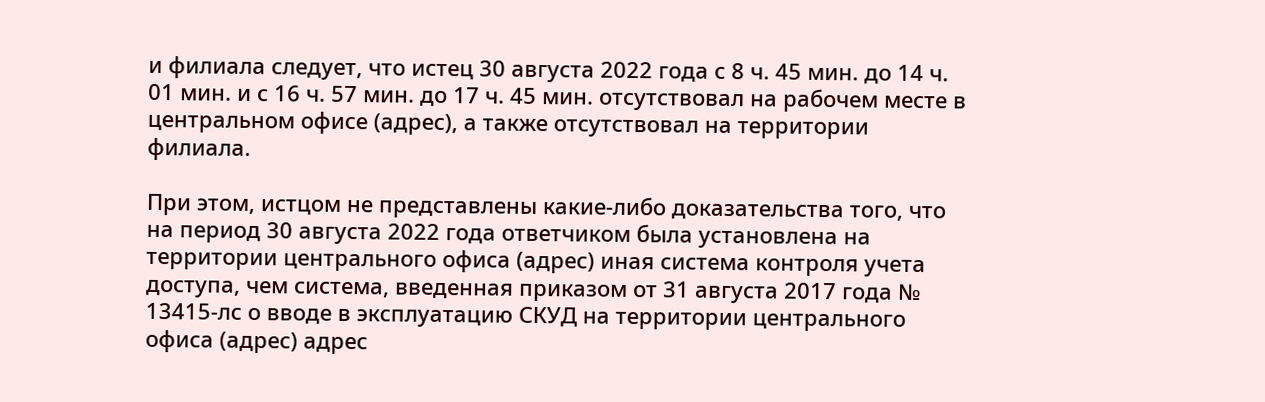и филиала следует, что истец 30 августа 2022 года с 8 ч. 45 мин. до 14 ч. 01 мин. и с 16 ч. 57 мин. до 17 ч. 45 мин. отсутствовал на рабочем месте в центральном офисе (адрес), а также отсутствовал на территории филиала.

При этом, истцом не представлены какие-либо доказательства того, что на период 30 августа 2022 года ответчиком была установлена на территории центрального офиса (адрес) иная система контроля учета доступа, чем система, введенная приказом от 31 августа 2017 года № 13415-лс о вводе в эксплуатацию СКУД на территории центрального офиса (адрес) адрес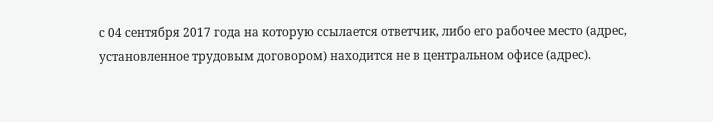с 04 сентября 2017 года на которую ссылается ответчик, либо его рабочее место (адрес, установленное трудовым договором) находится не в центральном офисе (адрес).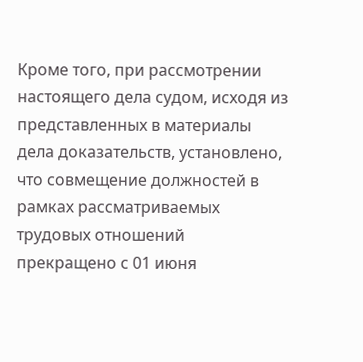Кроме того, при рассмотрении настоящего дела судом, исходя из представленных в материалы дела доказательств, установлено, что совмещение должностей в рамках рассматриваемых трудовых отношений прекращено с 01 июня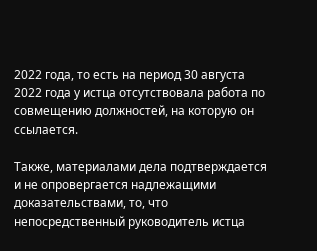2022 года, то есть на период 30 августа 2022 года у истца отсутствовала работа по совмещению должностей, на которую он ссылается.

Также, материалами дела подтверждается и не опровергается надлежащими доказательствами, то, что непосредственный руководитель истца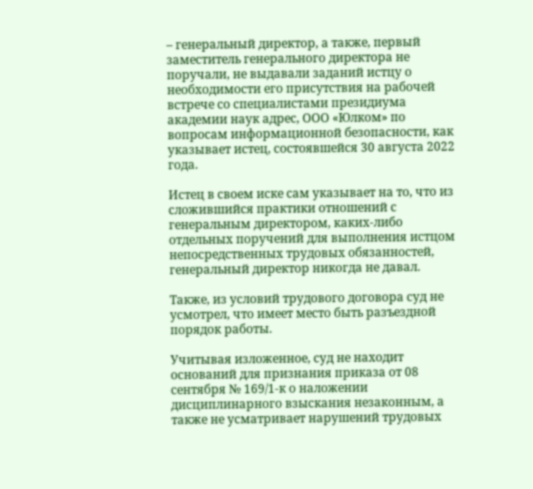– генеральный директор, а также, первый заместитель генерального директора не поручали, не выдавали заданий истцу о необходимости его присутствия на рабочей встрече со специалистами президиума академии наук адрес, ООО «Юлком» по вопросам информационной безопасности, как указывает истец, состоявшейся 30 августа 2022 года.

Истец в своем иске сам указывает на то, что из сложившийся практики отношений с генеральным директором, каких-либо отдельных поручений для выполнения истцом непосредственных трудовых обязанностей, генеральный директор никогда не давал.

Также, из условий трудового договора суд не усмотрел, что имеет место быть разъездной порядок работы.

Учитывая изложенное, суд не находит оснований для признания приказа от 08 сентября № 169/1-к о наложении дисциплинарного взыскания незаконным, а также не усматривает нарушений трудовых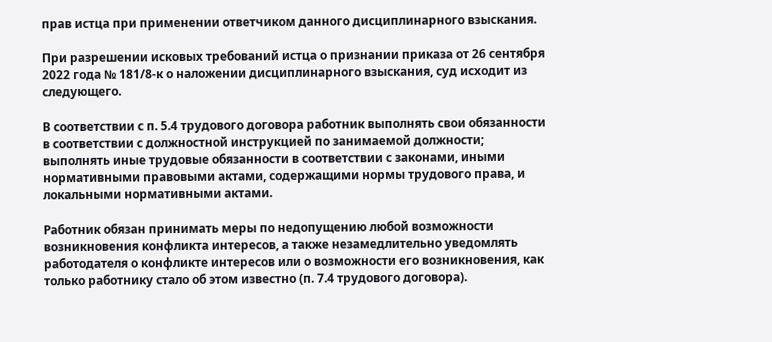прав истца при применении ответчиком данного дисциплинарного взыскания.

При разрешении исковых требований истца о признании приказа от 26 сентября 2022 года № 181/8-к о наложении дисциплинарного взыскания, суд исходит из следующего.

В соответствии с п. 5.4 трудового договора работник выполнять свои обязанности в соответствии с должностной инструкцией по занимаемой должности; выполнять иные трудовые обязанности в соответствии с законами, иными нормативными правовыми актами, содержащими нормы трудового права, и локальными нормативными актами.

Работник обязан принимать меры по недопущению любой возможности возникновения конфликта интересов, а также незамедлительно уведомлять работодателя о конфликте интересов или о возможности его возникновения, как только работнику стало об этом известно (п. 7.4 трудового договора).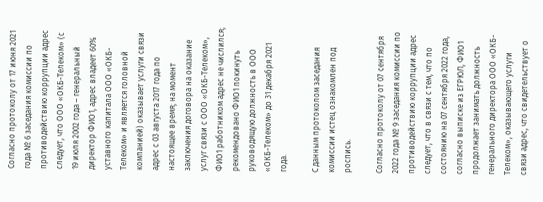Согласно протоколу от 17 июня 2021 года № 6 заседания комиссии по противодействию коррупции адрес следует, что ООО «ОКБ-Телеком» (с 19 июля 2002 года – генеральный директор ФИО1, адрес владеет 60% уставного капитала ООО «ОКБ-Телеком» и является головной компанией) оказывает услуги связи адрес с 03 августа 2017 года по настоящее время; на момент заключения договора на оказание услуг связи с ООО «ОКБ-Телеком», ФИО1 работником адрес не числился; рекомендовано ФИО1 покинуть руководящую должность в ООО «ОКБ-Телеком» до 31 декабря 2021 года.

С данным протоколом заседания комиссии истец ознакомлен под роспись.

Согласно протоколу от 07 сентября 2022 года № 9 заседания комиссии по противодействию коррупции адрес следует, что в связи с тем, что по состоянию на 07 сентября 2022 года, согласно выписке из ЕГРЮЛ, ФИО1 продолжает занимать должность генерального директора ООО «ОКБ-Телеком», оказывающего услуги связи адрес, что свидетельствует о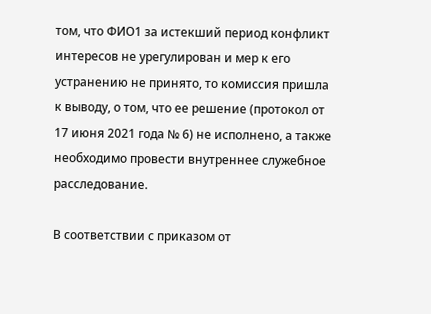том, что ФИО1 за истекший период конфликт интересов не урегулирован и мер к его устранению не принято, то комиссия пришла к выводу, о том, что ее решение (протокол от 17 июня 2021 года № 6) не исполнено, а также необходимо провести внутреннее служебное расследование.

В соответствии с приказом от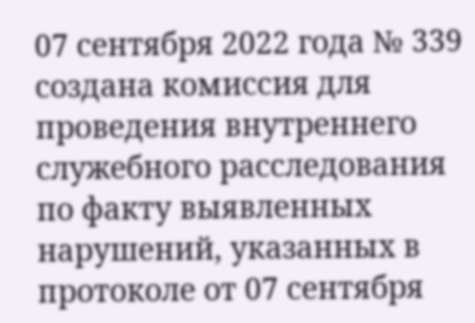07 сентября 2022 года № 339 создана комиссия для проведения внутреннего служебного расследования по факту выявленных нарушений, указанных в протоколе от 07 сентября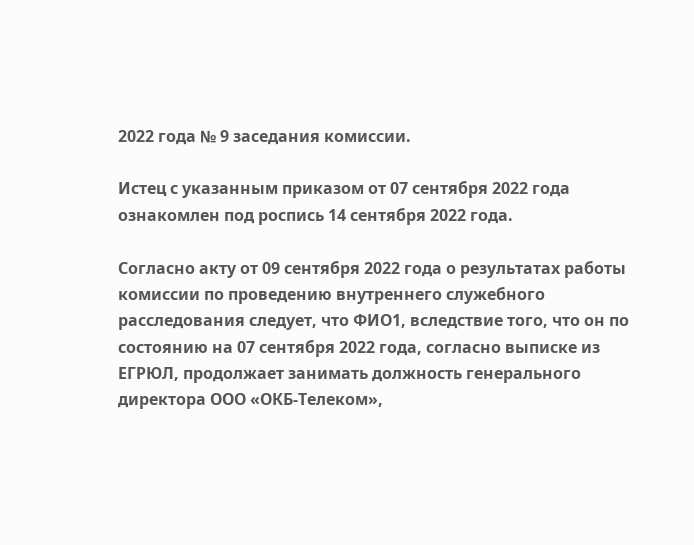2022 года № 9 заседания комиссии.

Истец с указанным приказом от 07 сентября 2022 года ознакомлен под роспись 14 сентября 2022 года.

Согласно акту от 09 сентября 2022 года о результатах работы комиссии по проведению внутреннего служебного расследования следует, что ФИО1, вследствие того, что он по состоянию на 07 сентября 2022 года, согласно выписке из ЕГРЮЛ, продолжает занимать должность генерального директора ООО «ОКБ-Телеком»,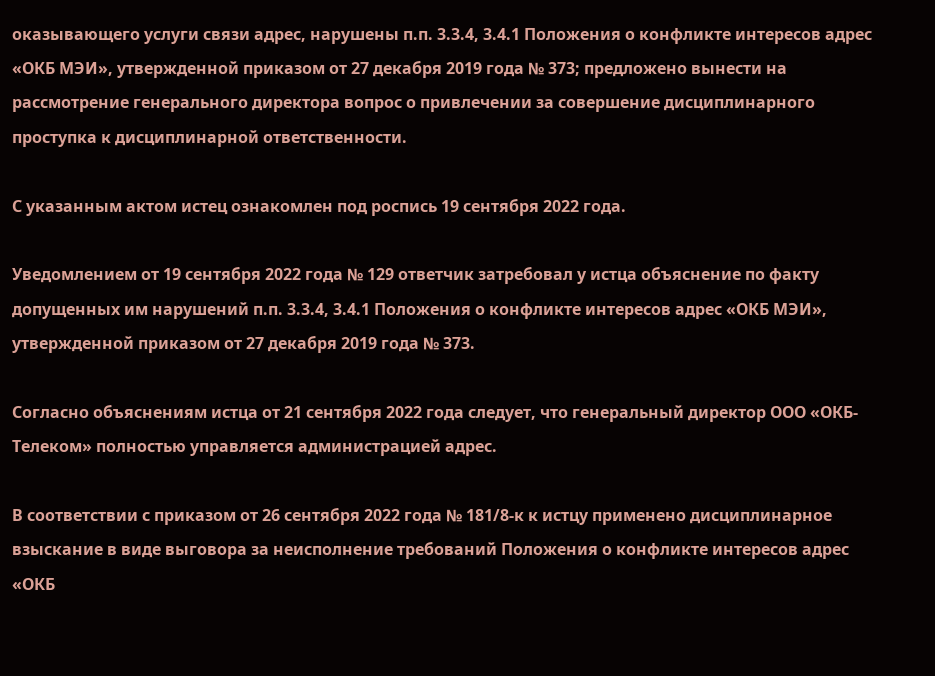оказывающего услуги связи адрес, нарушены п.п. 3.3.4, 3.4.1 Положения о конфликте интересов адрес «ОКБ МЭИ», утвержденной приказом от 27 декабря 2019 года № 373; предложено вынести на рассмотрение генерального директора вопрос о привлечении за совершение дисциплинарного проступка к дисциплинарной ответственности.

С указанным актом истец ознакомлен под роспись 19 сентября 2022 года.

Уведомлением от 19 сентября 2022 года № 129 ответчик затребовал у истца объяснение по факту допущенных им нарушений п.п. 3.3.4, 3.4.1 Положения о конфликте интересов адрес «ОКБ МЭИ», утвержденной приказом от 27 декабря 2019 года № 373.

Согласно объяснениям истца от 21 сентября 2022 года следует, что генеральный директор ООО «ОКБ-Телеком» полностью управляется администрацией адрес.

В соответствии с приказом от 26 сентября 2022 года № 181/8-к к истцу применено дисциплинарное взыскание в виде выговора за неисполнение требований Положения о конфликте интересов адрес «ОКБ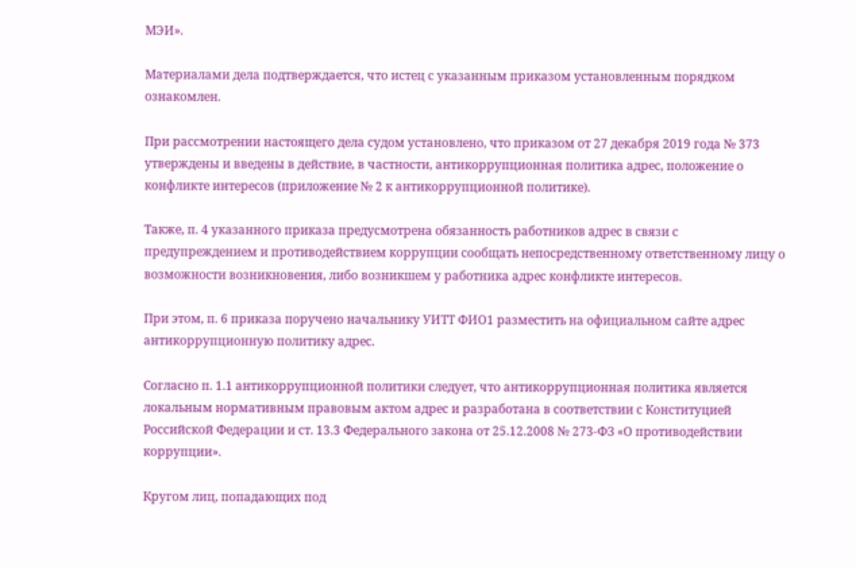МЭИ».

Материалами дела подтверждается, что истец с указанным приказом установленным порядком ознакомлен.

При рассмотрении настоящего дела судом установлено, что приказом от 27 декабря 2019 года № 373 утверждены и введены в действие, в частности, антикоррупционная политика адрес, положение о конфликте интересов (приложение № 2 к антикоррупционной политике).

Также, п. 4 указанного приказа предусмотрена обязанность работников адрес в связи с предупреждением и противодействием коррупции сообщать непосредственному ответственному лицу о возможности возникновения, либо возникшем у работника адрес конфликте интересов.

При этом, п. 6 приказа поручено начальнику УИТТ ФИО1 разместить на официальном сайте адрес антикоррупционную политику адрес.

Согласно п. 1.1 антикоррупционной политики следует, что антикоррупционная политика является локальным нормативным правовым актом адрес и разработана в соответствии с Конституцией Российской Федерации и ст. 13.3 Федерального закона от 25.12.2008 № 273-ФЗ «О противодействии коррупции».

Кругом лиц, попадающих под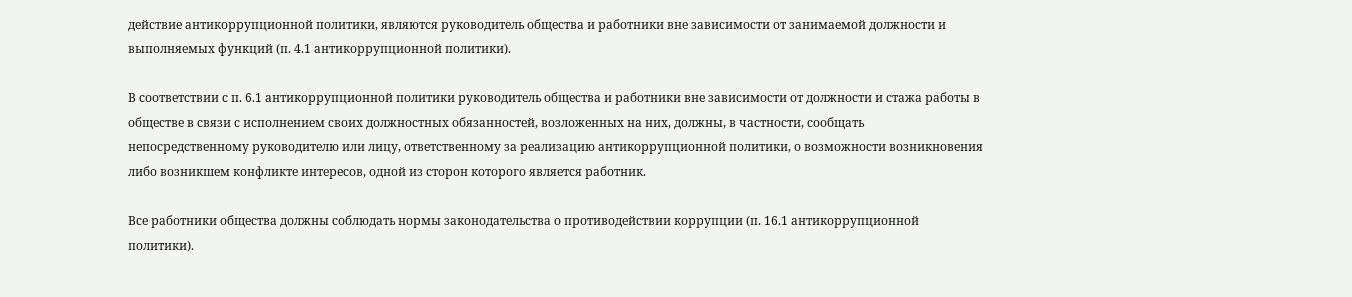действие антикоррупционной политики, являются руководитель общества и работники вне зависимости от занимаемой должности и выполняемых функций (п. 4.1 антикоррупционной политики).

В соответствии с п. 6.1 антикоррупционной политики руководитель общества и работники вне зависимости от должности и стажа работы в обществе в связи с исполнением своих должностных обязанностей, возложенных на них, должны, в частности, сообщать непосредственному руководителю или лицу, ответственному за реализацию антикоррупционной политики, о возможности возникновения либо возникшем конфликте интересов, одной из сторон которого является работник.

Все работники общества должны соблюдать нормы законодательства о противодействии коррупции (п. 16.1 антикоррупционной политики).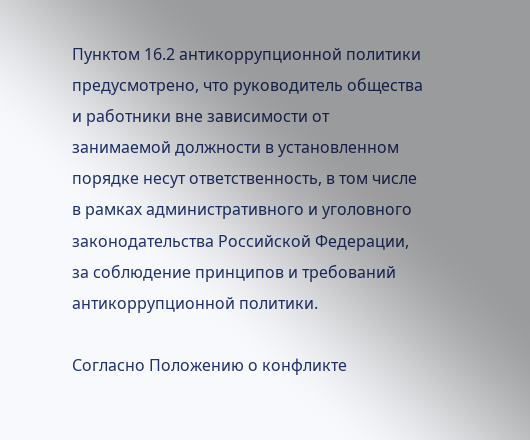Пунктом 16.2 антикоррупционной политики предусмотрено, что руководитель общества и работники вне зависимости от занимаемой должности в установленном порядке несут ответственность, в том числе в рамках административного и уголовного законодательства Российской Федерации, за соблюдение принципов и требований антикоррупционной политики.

Согласно Положению о конфликте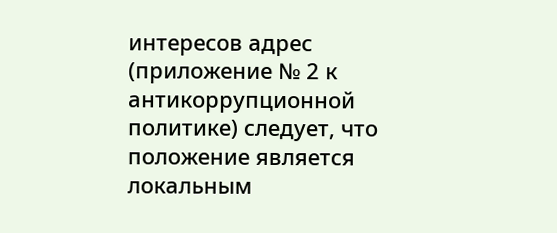интересов адрес (приложение № 2 к антикоррупционной политике) следует, что положение является локальным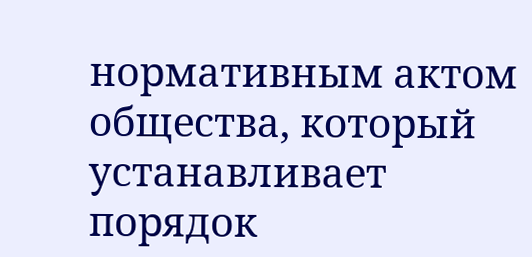нормативным актом общества, который устанавливает порядок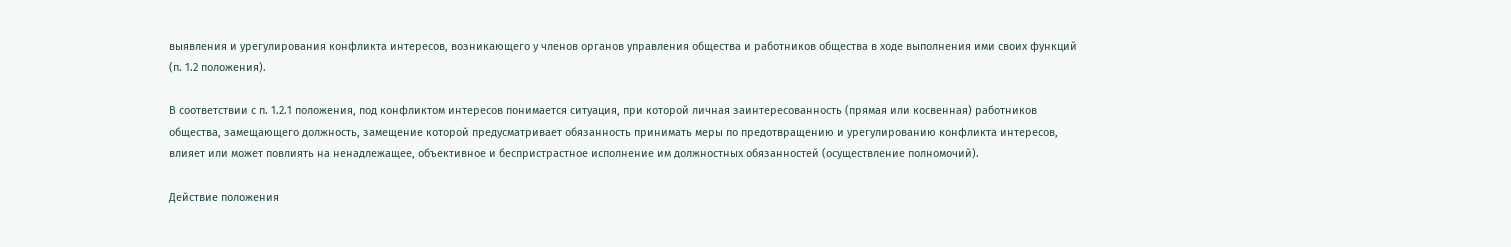выявления и урегулирования конфликта интересов, возникающего у членов органов управления общества и работников общества в ходе выполнения ими своих функций (п. 1.2 положения).

В соответствии с п. 1.2.1 положения, под конфликтом интересов понимается ситуация, при которой личная заинтересованность (прямая или косвенная) работников общества, замещающего должность, замещение которой предусматривает обязанность принимать меры по предотвращению и урегулированию конфликта интересов, влияет или может повлиять на ненадлежащее, объективное и беспристрастное исполнение им должностных обязанностей (осуществление полномочий).

Действие положения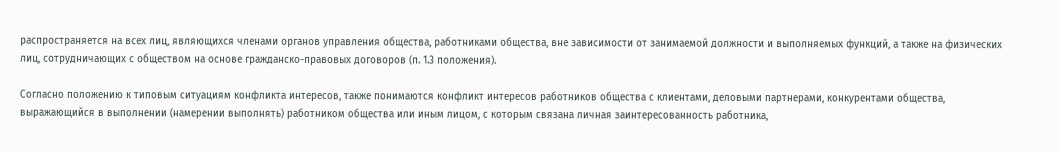распространяется на всех лиц, являющихся членами органов управления общества, работниками общества, вне зависимости от занимаемой должности и выполняемых функций, а также на физических лиц, сотрудничающих с обществом на основе гражданско-правовых договоров (п. 1.3 положения).

Согласно положению к типовым ситуациям конфликта интересов, также понимаются конфликт интересов работников общества с клиентами, деловыми партнерами, конкурентами общества, выражающийся в выполнении (намерении выполнять) работником общества или иным лицом, с которым связана личная заинтересованность работника,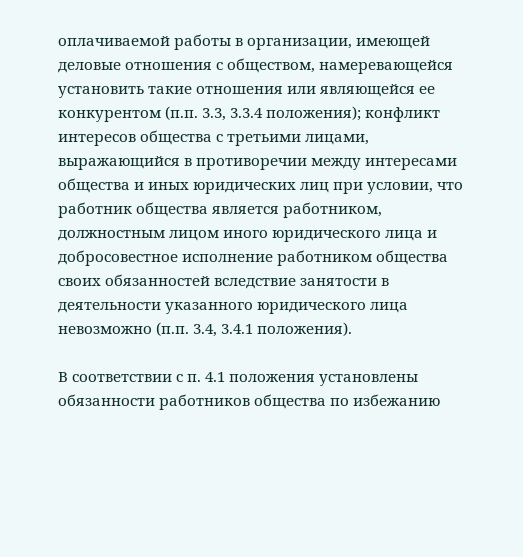оплачиваемой работы в организации, имеющей деловые отношения с обществом, намеревающейся установить такие отношения или являющейся ее конкурентом (п.п. 3.3, 3.3.4 положения); конфликт интересов общества с третьими лицами, выражающийся в противоречии между интересами общества и иных юридических лиц при условии, что работник общества является работником, должностным лицом иного юридического лица и добросовестное исполнение работником общества своих обязанностей вследствие занятости в деятельности указанного юридического лица невозможно (п.п. 3.4, 3.4.1 положения).

В соответствии с п. 4.1 положения установлены обязанности работников общества по избежанию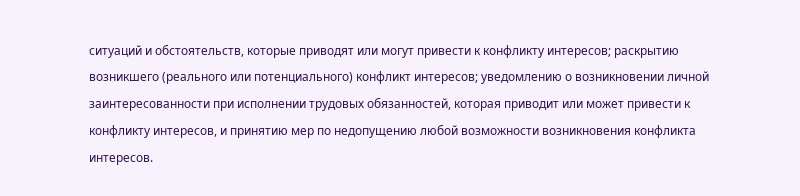ситуаций и обстоятельств, которые приводят или могут привести к конфликту интересов; раскрытию возникшего (реального или потенциального) конфликт интересов; уведомлению о возникновении личной заинтересованности при исполнении трудовых обязанностей, которая приводит или может привести к конфликту интересов, и принятию мер по недопущению любой возможности возникновения конфликта интересов.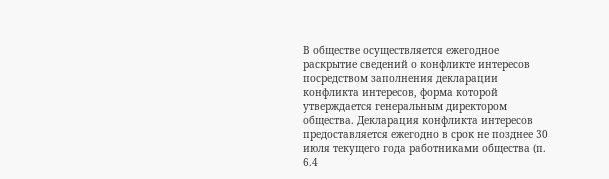В обществе осуществляется ежегодное раскрытие сведений о конфликте интересов посредством заполнения декларации конфликта интересов, форма которой утверждается генеральным директором общества. Декларация конфликта интересов предоставляется ежегодно в срок не позднее 30 июля текущего года работниками общества (п. 6.4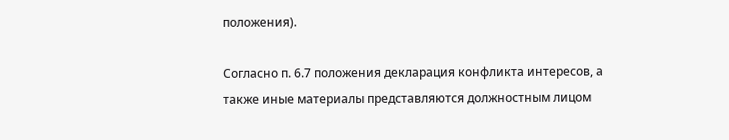положения).

Согласно п. 6.7 положения декларация конфликта интересов, а также иные материалы представляются должностным лицом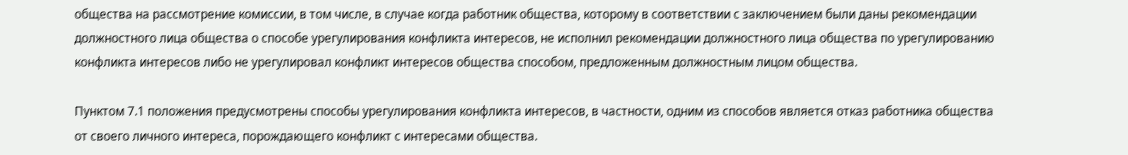общества на рассмотрение комиссии, в том числе, в случае когда работник общества, которому в соответствии с заключением были даны рекомендации должностного лица общества о способе урегулирования конфликта интересов, не исполнил рекомендации должностного лица общества по урегулированию конфликта интересов либо не урегулировал конфликт интересов общества способом, предложенным должностным лицом общества.

Пунктом 7.1 положения предусмотрены способы урегулирования конфликта интересов, в частности, одним из способов является отказ работника общества от своего личного интереса, порождающего конфликт с интересами общества.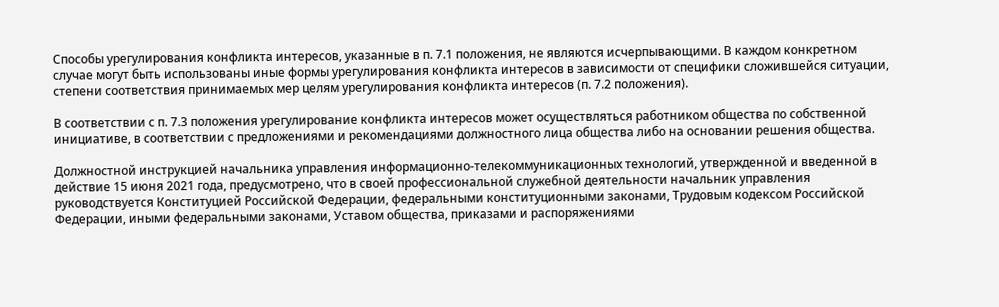Способы урегулирования конфликта интересов, указанные в п. 7.1 положения, не являются исчерпывающими. В каждом конкретном случае могут быть использованы иные формы урегулирования конфликта интересов в зависимости от специфики сложившейся ситуации, степени соответствия принимаемых мер целям урегулирования конфликта интересов (п. 7.2 положения).

В соответствии с п. 7.3 положения урегулирование конфликта интересов может осуществляться работником общества по собственной инициативе, в соответствии с предложениями и рекомендациями должностного лица общества либо на основании решения общества.

Должностной инструкцией начальника управления информационно-телекоммуникационных технологий, утвержденной и введенной в действие 15 июня 2021 года, предусмотрено, что в своей профессиональной служебной деятельности начальник управления руководствуется Конституцией Российской Федерации, федеральными конституционными законами, Трудовым кодексом Российской Федерации, иными федеральными законами, Уставом общества, приказами и распоряжениями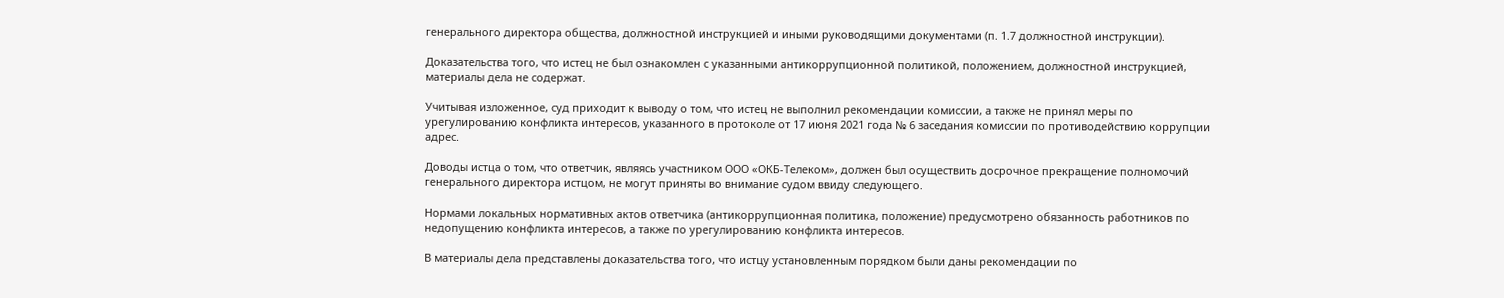генерального директора общества, должностной инструкцией и иными руководящими документами (п. 1.7 должностной инструкции).

Доказательства того, что истец не был ознакомлен с указанными антикоррупционной политикой, положением, должностной инструкцией, материалы дела не содержат.

Учитывая изложенное, суд приходит к выводу о том, что истец не выполнил рекомендации комиссии, а также не принял меры по урегулированию конфликта интересов, указанного в протоколе от 17 июня 2021 года № 6 заседания комиссии по противодействию коррупции адрес.

Доводы истца о том, что ответчик, являясь участником ООО «ОКБ-Телеком», должен был осуществить досрочное прекращение полномочий генерального директора истцом, не могут приняты во внимание судом ввиду следующего.

Нормами локальных нормативных актов ответчика (антикоррупционная политика, положение) предусмотрено обязанность работников по недопущению конфликта интересов, а также по урегулированию конфликта интересов.

В материалы дела представлены доказательства того, что истцу установленным порядком были даны рекомендации по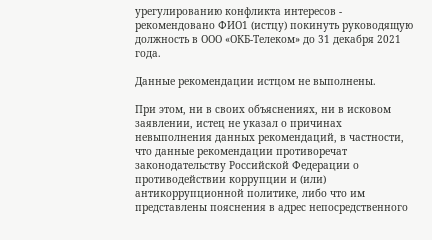урегулированию конфликта интересов - рекомендовано ФИО1 (истцу) покинуть руководящую должность в ООО «ОКБ-Телеком» до 31 декабря 2021 года.

Данные рекомендации истцом не выполнены.

При этом, ни в своих объяснениях, ни в исковом заявлении, истец не указал о причинах невыполнения данных рекомендаций, в частности, что данные рекомендации противоречат законодательству Российской Федерации о противодействии коррупции и (или) антикоррупционной политике, либо что им представлены пояснения в адрес непосредственного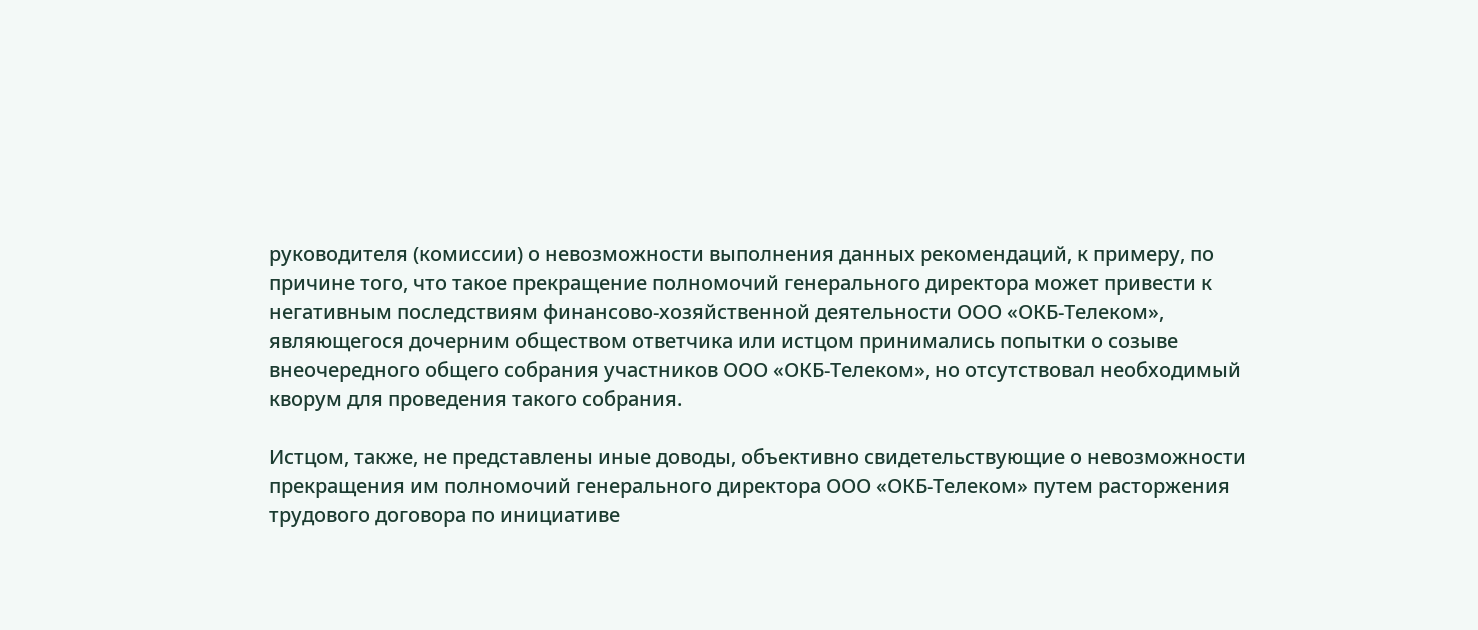руководителя (комиссии) о невозможности выполнения данных рекомендаций, к примеру, по причине того, что такое прекращение полномочий генерального директора может привести к негативным последствиям финансово-хозяйственной деятельности ООО «ОКБ-Телеком», являющегося дочерним обществом ответчика или истцом принимались попытки о созыве внеочередного общего собрания участников ООО «ОКБ-Телеком», но отсутствовал необходимый кворум для проведения такого собрания.

Истцом, также, не представлены иные доводы, объективно свидетельствующие о невозможности прекращения им полномочий генерального директора ООО «ОКБ-Телеком» путем расторжения трудового договора по инициативе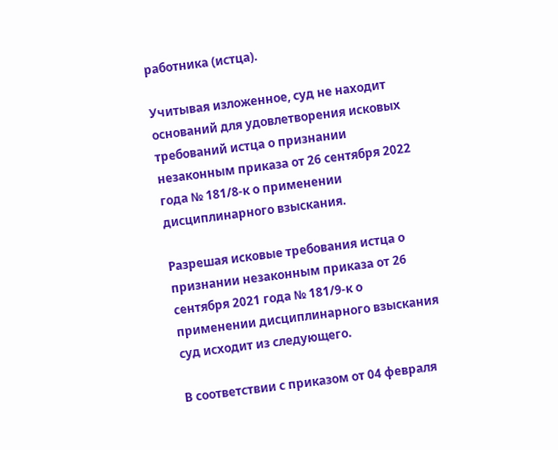работника (истца).

Учитывая изложенное, суд не находит оснований для удовлетворения исковых требований истца о признании незаконным приказа от 26 сентября 2022 года № 181/8-к о применении дисциплинарного взыскания.

Разрешая исковые требования истца о признании незаконным приказа от 26 сентября 2021 года № 181/9-к о применении дисциплинарного взыскания суд исходит из следующего.

В соответствии с приказом от 04 февраля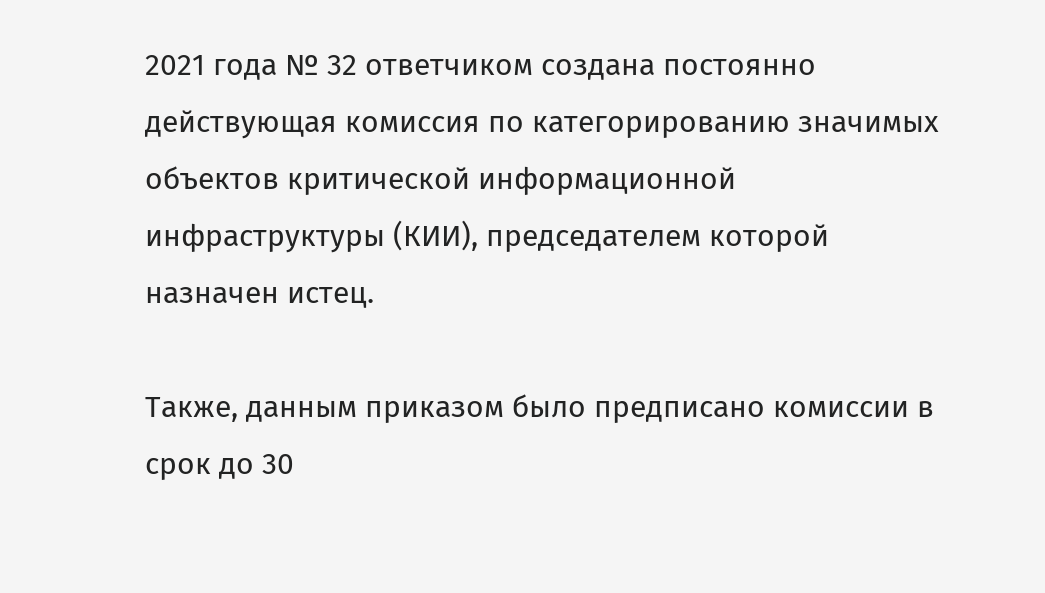2021 года № 32 ответчиком создана постоянно действующая комиссия по категорированию значимых объектов критической информационной инфраструктуры (КИИ), председателем которой назначен истец.

Также, данным приказом было предписано комиссии в срок до 30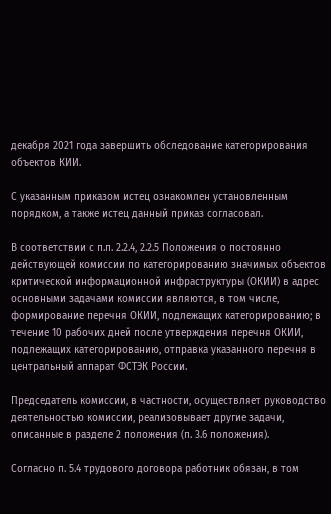декабря 2021 года завершить обследование категорирования объектов КИИ.

С указанным приказом истец ознакомлен установленным порядком, а также истец данный приказ согласовал.

В соответствии с п.п. 2.2.4, 2.2.5 Положения о постоянно действующей комиссии по категорированию значимых объектов критической информационной инфраструктуры (ОКИИ) в адрес основными задачами комиссии являются, в том числе, формирование перечня ОКИИ, подлежащих категорированию; в течение 10 рабочих дней после утверждения перечня ОКИИ, подлежащих категорированию, отправка указанного перечня в центральный аппарат ФСТЭК России.

Председатель комиссии, в частности, осуществляет руководство деятельностью комиссии, реализовывает другие задачи, описанные в разделе 2 положения (п. 3.6 положения).

Согласно п. 5.4 трудового договора работник обязан, в том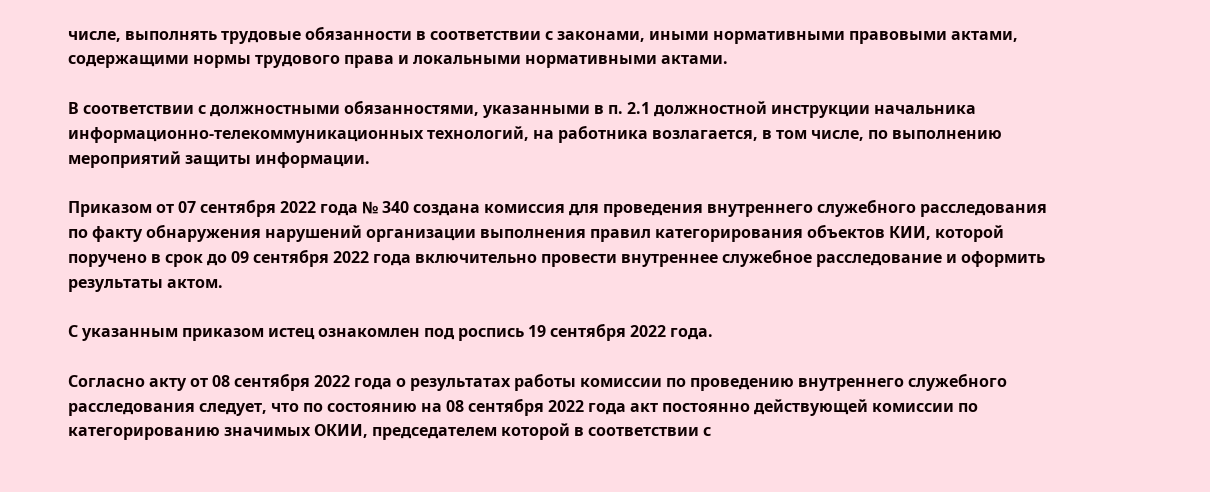числе, выполнять трудовые обязанности в соответствии с законами, иными нормативными правовыми актами, содержащими нормы трудового права и локальными нормативными актами.

В соответствии с должностными обязанностями, указанными в п. 2.1 должностной инструкции начальника информационно-телекоммуникационных технологий, на работника возлагается, в том числе, по выполнению мероприятий защиты информации.

Приказом от 07 сентября 2022 года № 340 создана комиссия для проведения внутреннего служебного расследования по факту обнаружения нарушений организации выполнения правил категорирования объектов КИИ, которой поручено в срок до 09 сентября 2022 года включительно провести внутреннее служебное расследование и оформить результаты актом.

С указанным приказом истец ознакомлен под роспись 19 сентября 2022 года.

Согласно акту от 08 сентября 2022 года о результатах работы комиссии по проведению внутреннего служебного расследования следует, что по состоянию на 08 сентября 2022 года акт постоянно действующей комиссии по категорированию значимых ОКИИ, председателем которой в соответствии с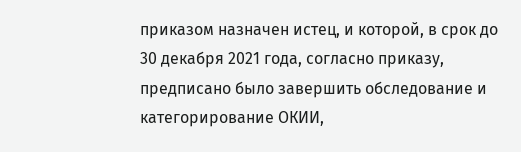приказом назначен истец, и которой, в срок до 30 декабря 2021 года, согласно приказу, предписано было завершить обследование и категорирование ОКИИ,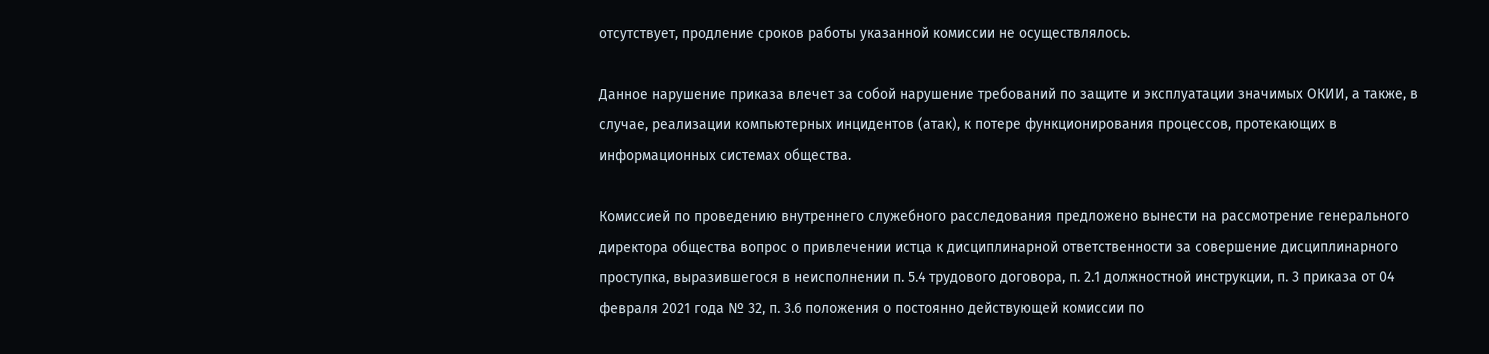отсутствует, продление сроков работы указанной комиссии не осуществлялось.

Данное нарушение приказа влечет за собой нарушение требований по защите и эксплуатации значимых ОКИИ, а также, в случае, реализации компьютерных инцидентов (атак), к потере функционирования процессов, протекающих в информационных системах общества.

Комиссией по проведению внутреннего служебного расследования предложено вынести на рассмотрение генерального директора общества вопрос о привлечении истца к дисциплинарной ответственности за совершение дисциплинарного проступка, выразившегося в неисполнении п. 5.4 трудового договора, п. 2.1 должностной инструкции, п. 3 приказа от 04 февраля 2021 года № 32, п. 3.6 положения о постоянно действующей комиссии по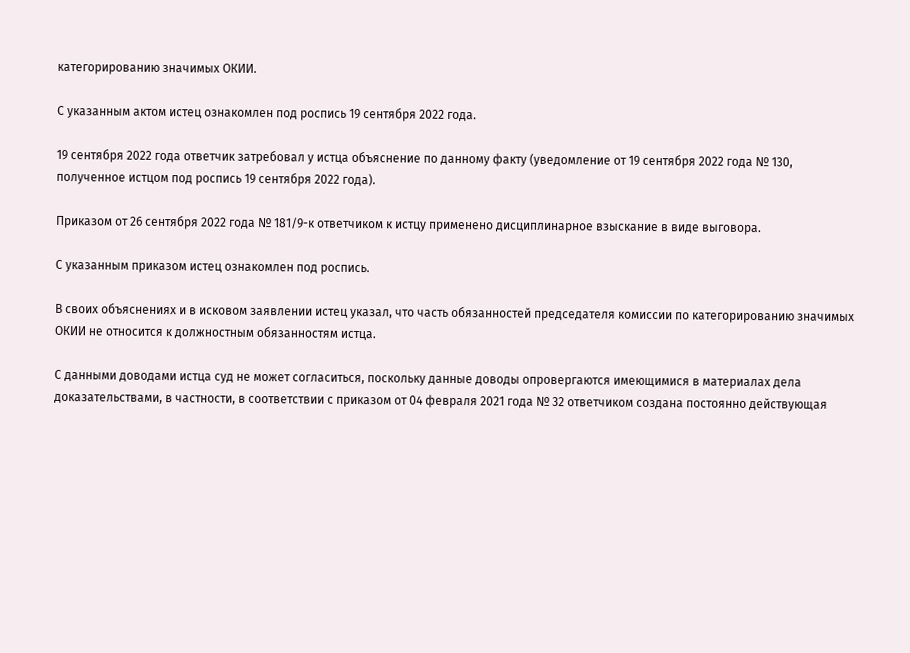категорированию значимых ОКИИ.

С указанным актом истец ознакомлен под роспись 19 сентября 2022 года.

19 сентября 2022 года ответчик затребовал у истца объяснение по данному факту (уведомление от 19 сентября 2022 года № 130, полученное истцом под роспись 19 сентября 2022 года).

Приказом от 26 сентября 2022 года № 181/9-к ответчиком к истцу применено дисциплинарное взыскание в виде выговора.

С указанным приказом истец ознакомлен под роспись.

В своих объяснениях и в исковом заявлении истец указал, что часть обязанностей председателя комиссии по категорированию значимых ОКИИ не относится к должностным обязанностям истца.

С данными доводами истца суд не может согласиться, поскольку данные доводы опровергаются имеющимися в материалах дела доказательствами, в частности, в соответствии с приказом от 04 февраля 2021 года № 32 ответчиком создана постоянно действующая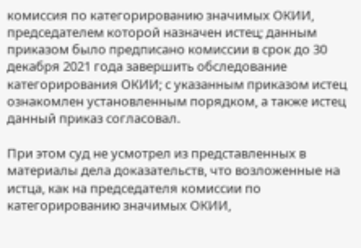комиссия по категорированию значимых ОКИИ, председателем которой назначен истец; данным приказом было предписано комиссии в срок до 30 декабря 2021 года завершить обследование категорирования ОКИИ; с указанным приказом истец ознакомлен установленным порядком, а также истец данный приказ согласовал.

При этом суд не усмотрел из представленных в материалы дела доказательств, что возложенные на истца, как на председателя комиссии по категорированию значимых ОКИИ,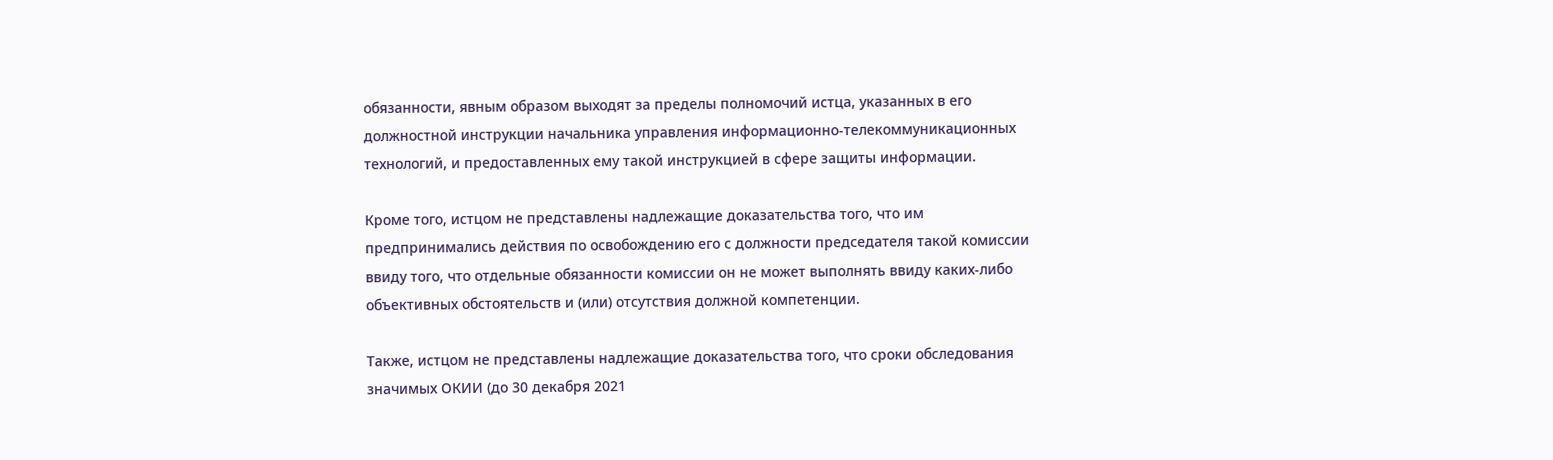обязанности, явным образом выходят за пределы полномочий истца, указанных в его должностной инструкции начальника управления информационно-телекоммуникационных технологий, и предоставленных ему такой инструкцией в сфере защиты информации.

Кроме того, истцом не представлены надлежащие доказательства того, что им предпринимались действия по освобождению его с должности председателя такой комиссии ввиду того, что отдельные обязанности комиссии он не может выполнять ввиду каких-либо объективных обстоятельств и (или) отсутствия должной компетенции.

Также, истцом не представлены надлежащие доказательства того, что сроки обследования значимых ОКИИ (до 30 декабря 2021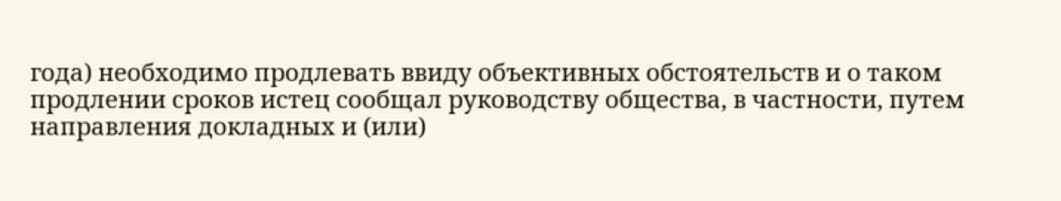года) необходимо продлевать ввиду объективных обстоятельств и о таком продлении сроков истец сообщал руководству общества, в частности, путем направления докладных и (или)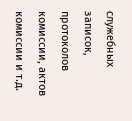служебных записок, протоколов комиссии, актов комиссии и т.д.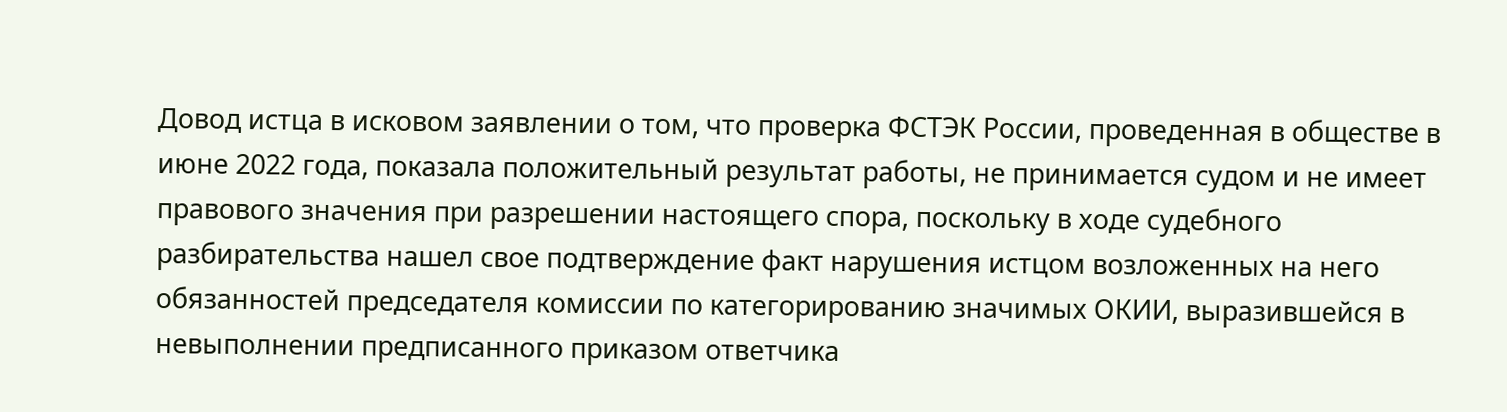Довод истца в исковом заявлении о том, что проверка ФСТЭК России, проведенная в обществе в июне 2022 года, показала положительный результат работы, не принимается судом и не имеет правового значения при разрешении настоящего спора, поскольку в ходе судебного разбирательства нашел свое подтверждение факт нарушения истцом возложенных на него обязанностей председателя комиссии по категорированию значимых ОКИИ, выразившейся в невыполнении предписанного приказом ответчика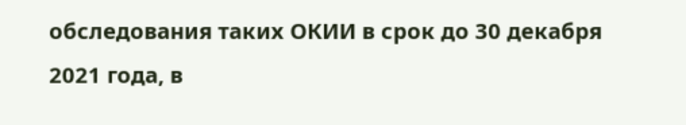обследования таких ОКИИ в срок до 30 декабря 2021 года, в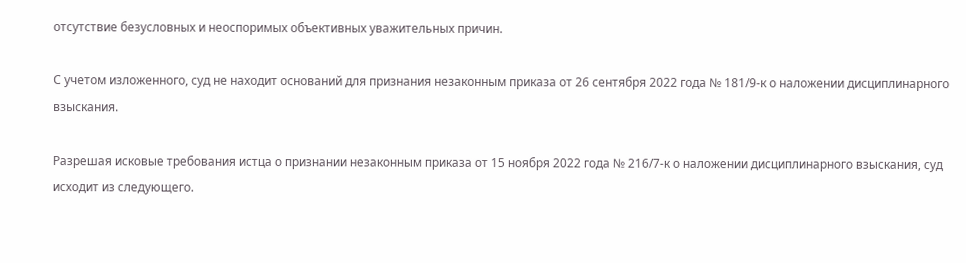отсутствие безусловных и неоспоримых объективных уважительных причин.

С учетом изложенного, суд не находит оснований для признания незаконным приказа от 26 сентября 2022 года № 181/9-к о наложении дисциплинарного взыскания.

Разрешая исковые требования истца о признании незаконным приказа от 15 ноября 2022 года № 216/7-к о наложении дисциплинарного взыскания, суд исходит из следующего.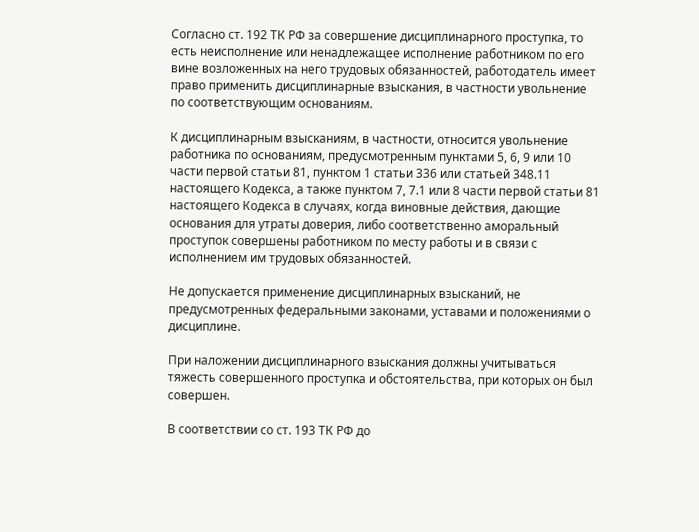Согласно ст. 192 ТК РФ за совершение дисциплинарного проступка, то есть неисполнение или ненадлежащее исполнение работником по его вине возложенных на него трудовых обязанностей, работодатель имеет право применить дисциплинарные взыскания, в частности увольнение по соответствующим основаниям.

К дисциплинарным взысканиям, в частности, относится увольнение работника по основаниям, предусмотренным пунктами 5, 6, 9 или 10 части первой статьи 81, пунктом 1 статьи 336 или статьей 348.11 настоящего Кодекса, а также пунктом 7, 7.1 или 8 части первой статьи 81 настоящего Кодекса в случаях, когда виновные действия, дающие основания для утраты доверия, либо соответственно аморальный проступок совершены работником по месту работы и в связи с исполнением им трудовых обязанностей.

Не допускается применение дисциплинарных взысканий, не предусмотренных федеральными законами, уставами и положениями о дисциплине.

При наложении дисциплинарного взыскания должны учитываться тяжесть совершенного проступка и обстоятельства, при которых он был совершен.

В соответствии со ст. 193 ТК РФ до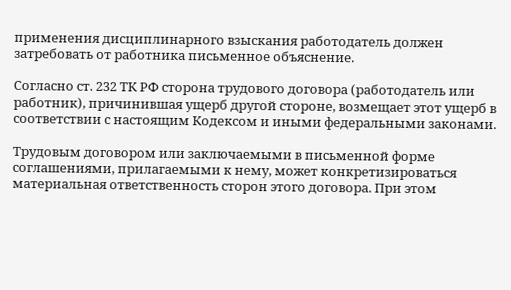применения дисциплинарного взыскания работодатель должен затребовать от работника письменное объяснение.

Согласно ст. 232 ТК РФ сторона трудового договора (работодатель или работник), причинившая ущерб другой стороне, возмещает этот ущерб в соответствии с настоящим Кодексом и иными федеральными законами.

Трудовым договором или заключаемыми в письменной форме соглашениями, прилагаемыми к нему, может конкретизироваться материальная ответственность сторон этого договора. При этом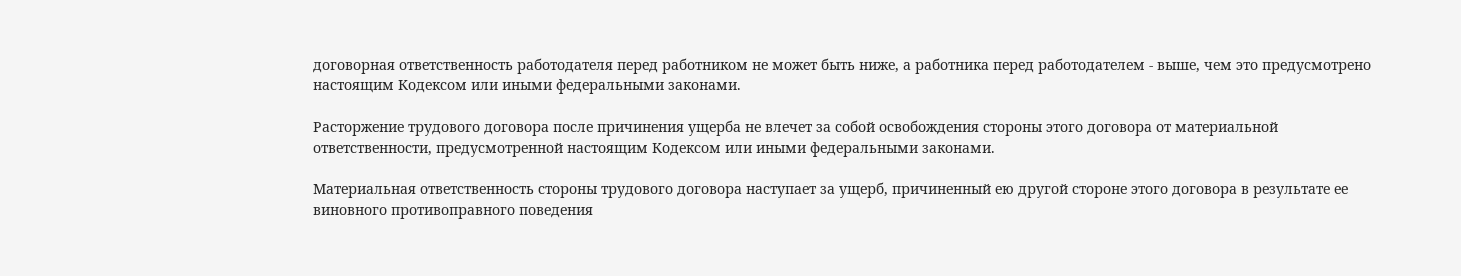договорная ответственность работодателя перед работником не может быть ниже, а работника перед работодателем - выше, чем это предусмотрено настоящим Кодексом или иными федеральными законами.

Расторжение трудового договора после причинения ущерба не влечет за собой освобождения стороны этого договора от материальной ответственности, предусмотренной настоящим Кодексом или иными федеральными законами.

Материальная ответственность стороны трудового договора наступает за ущерб, причиненный ею другой стороне этого договора в результате ее виновного противоправного поведения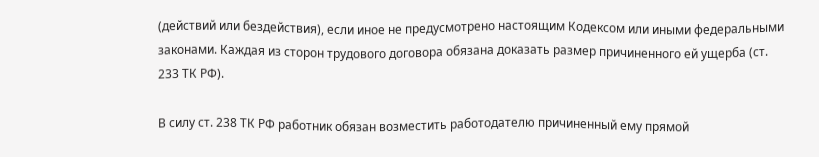(действий или бездействия), если иное не предусмотрено настоящим Кодексом или иными федеральными законами. Каждая из сторон трудового договора обязана доказать размер причиненного ей ущерба (ст. 233 ТК РФ).

В силу ст. 238 ТК РФ работник обязан возместить работодателю причиненный ему прямой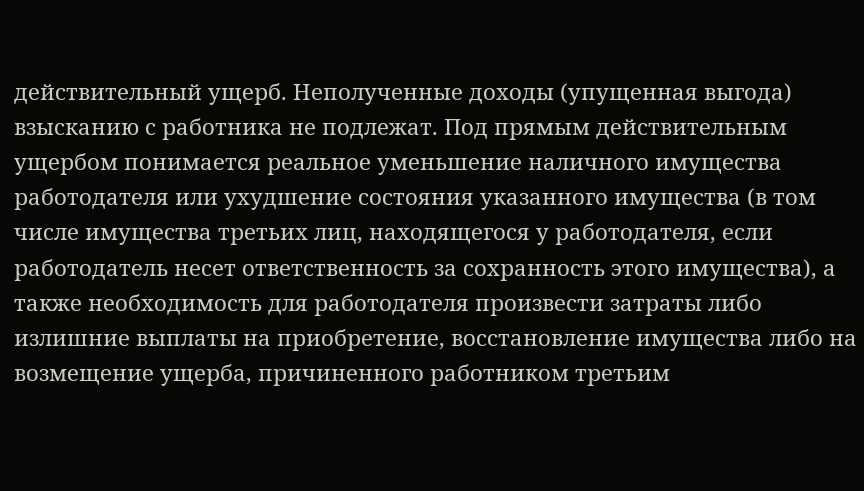действительный ущерб. Неполученные доходы (упущенная выгода) взысканию с работника не подлежат. Под прямым действительным ущербом понимается реальное уменьшение наличного имущества работодателя или ухудшение состояния указанного имущества (в том числе имущества третьих лиц, находящегося у работодателя, если работодатель несет ответственность за сохранность этого имущества), а также необходимость для работодателя произвести затраты либо излишние выплаты на приобретение, восстановление имущества либо на возмещение ущерба, причиненного работником третьим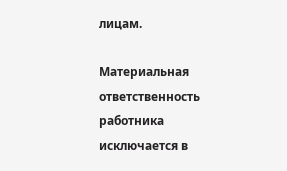лицам.

Материальная ответственность работника исключается в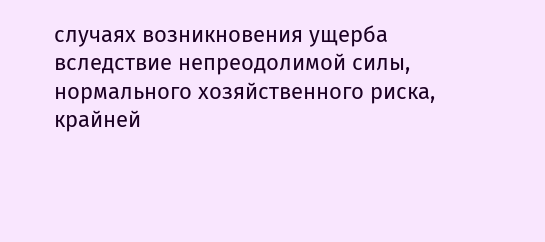случаях возникновения ущерба вследствие непреодолимой силы, нормального хозяйственного риска, крайней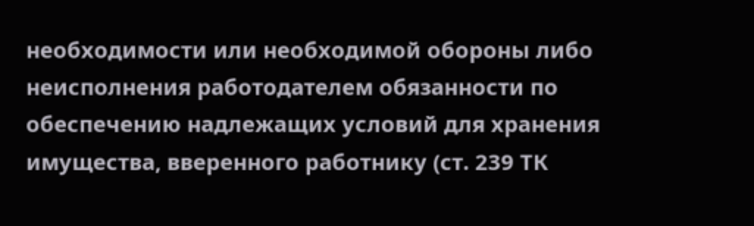необходимости или необходимой обороны либо неисполнения работодателем обязанности по обеспечению надлежащих условий для хранения имущества, вверенного работнику (ст. 239 ТК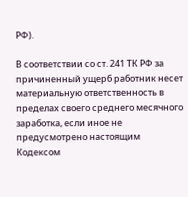РФ).

В соответствии со ст. 241 ТК РФ за причиненный ущерб работник несет материальную ответственность в пределах своего среднего месячного заработка, если иное не предусмотрено настоящим Кодексом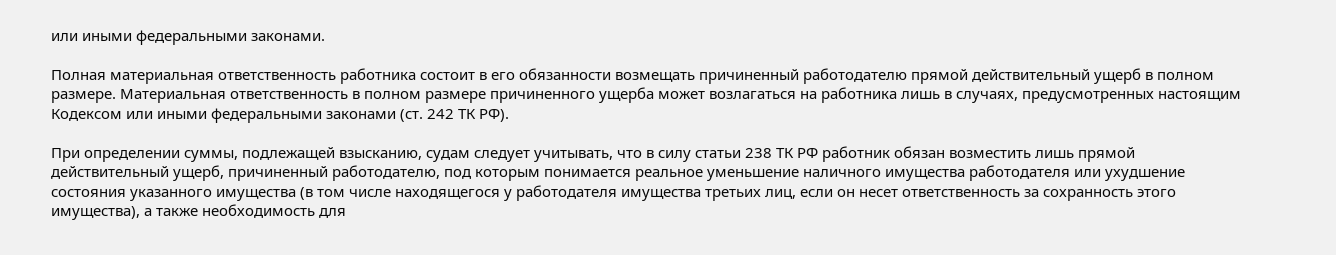или иными федеральными законами.

Полная материальная ответственность работника состоит в его обязанности возмещать причиненный работодателю прямой действительный ущерб в полном размере. Материальная ответственность в полном размере причиненного ущерба может возлагаться на работника лишь в случаях, предусмотренных настоящим Кодексом или иными федеральными законами (ст. 242 ТК РФ).

При определении суммы, подлежащей взысканию, судам следует учитывать, что в силу статьи 238 ТК РФ работник обязан возместить лишь прямой действительный ущерб, причиненный работодателю, под которым понимается реальное уменьшение наличного имущества работодателя или ухудшение состояния указанного имущества (в том числе находящегося у работодателя имущества третьих лиц, если он несет ответственность за сохранность этого имущества), а также необходимость для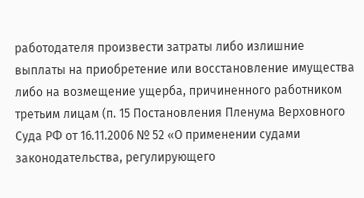работодателя произвести затраты либо излишние выплаты на приобретение или восстановление имущества либо на возмещение ущерба, причиненного работником третьим лицам (п. 15 Постановления Пленума Верховного Суда РФ от 16.11.2006 № 52 «О применении судами законодательства, регулирующего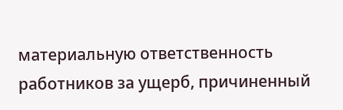материальную ответственность работников за ущерб, причиненный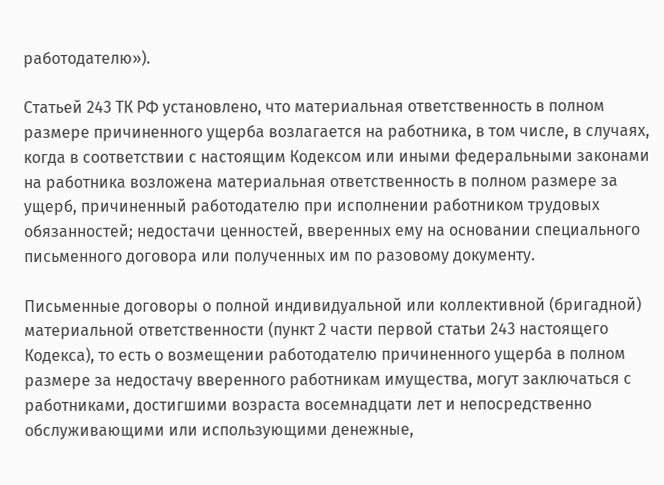работодателю»).

Статьей 243 ТК РФ установлено, что материальная ответственность в полном размере причиненного ущерба возлагается на работника, в том числе, в случаях, когда в соответствии с настоящим Кодексом или иными федеральными законами на работника возложена материальная ответственность в полном размере за ущерб, причиненный работодателю при исполнении работником трудовых обязанностей; недостачи ценностей, вверенных ему на основании специального письменного договора или полученных им по разовому документу.

Письменные договоры о полной индивидуальной или коллективной (бригадной) материальной ответственности (пункт 2 части первой статьи 243 настоящего Кодекса), то есть о возмещении работодателю причиненного ущерба в полном размере за недостачу вверенного работникам имущества, могут заключаться с работниками, достигшими возраста восемнадцати лет и непосредственно обслуживающими или использующими денежные,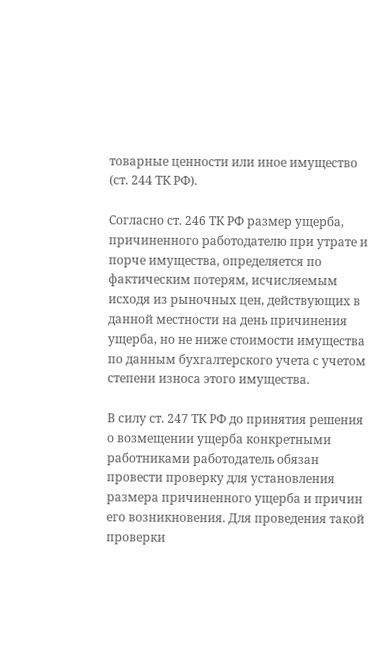товарные ценности или иное имущество (ст. 244 ТК РФ).

Согласно ст. 246 ТК РФ размер ущерба, причиненного работодателю при утрате и порче имущества, определяется по фактическим потерям, исчисляемым исходя из рыночных цен, действующих в данной местности на день причинения ущерба, но не ниже стоимости имущества по данным бухгалтерского учета с учетом степени износа этого имущества.

В силу ст. 247 ТК РФ до принятия решения о возмещении ущерба конкретными работниками работодатель обязан провести проверку для установления размера причиненного ущерба и причин его возникновения. Для проведения такой проверки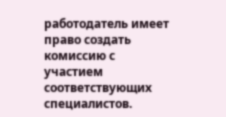работодатель имеет право создать комиссию с участием соответствующих специалистов.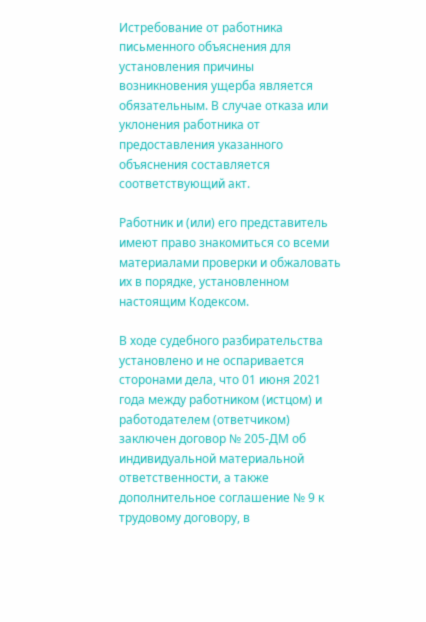Истребование от работника письменного объяснения для установления причины возникновения ущерба является обязательным. В случае отказа или уклонения работника от предоставления указанного объяснения составляется соответствующий акт.

Работник и (или) его представитель имеют право знакомиться со всеми материалами проверки и обжаловать их в порядке, установленном настоящим Кодексом.

В ходе судебного разбирательства установлено и не оспаривается сторонами дела, что 01 июня 2021 года между работником (истцом) и работодателем (ответчиком) заключен договор № 205-ДМ об индивидуальной материальной ответственности, а также дополнительное соглашение № 9 к трудовому договору, в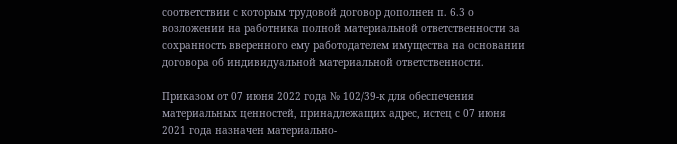соответствии с которым трудовой договор дополнен п. 6.3 о возложении на работника полной материальной ответственности за сохранность вверенного ему работодателем имущества на основании договора об индивидуальной материальной ответственности.

Приказом от 07 июня 2022 года № 102/39-к для обеспечения материальных ценностей, принадлежащих адрес, истец с 07 июня 2021 года назначен материально-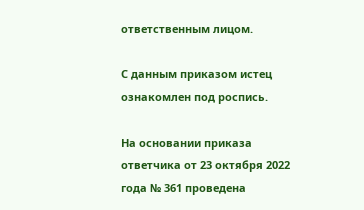ответственным лицом.

С данным приказом истец ознакомлен под роспись.

На основании приказа ответчика от 23 октября 2022 года № 361 проведена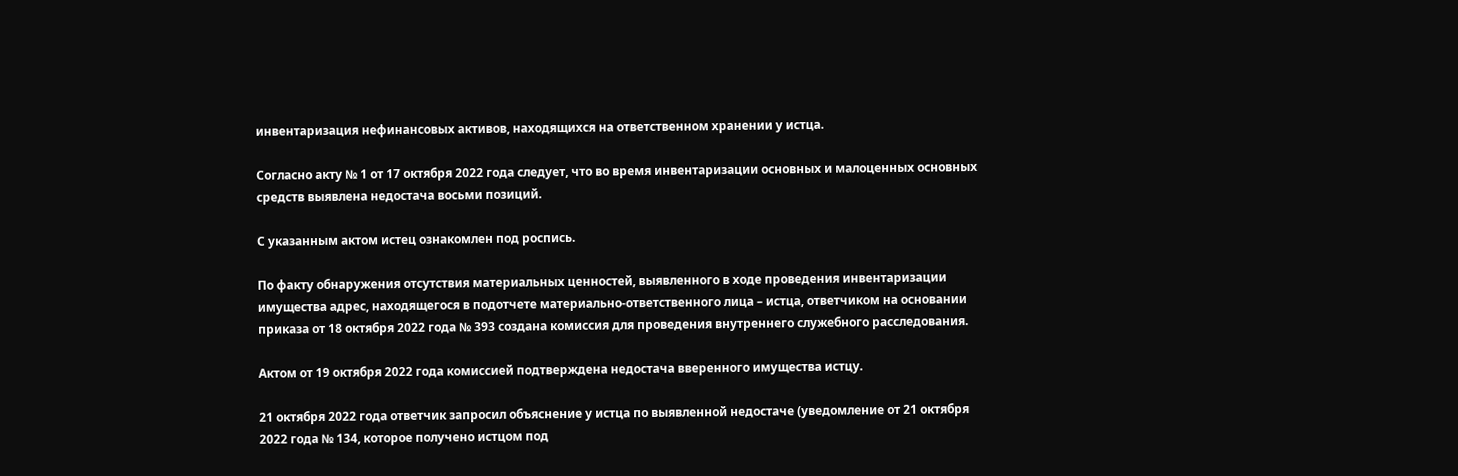инвентаризация нефинансовых активов, находящихся на ответственном хранении у истца.

Согласно акту № 1 от 17 октября 2022 года следует, что во время инвентаризации основных и малоценных основных средств выявлена недостача восьми позиций.

С указанным актом истец ознакомлен под роспись.

По факту обнаружения отсутствия материальных ценностей, выявленного в ходе проведения инвентаризации имущества адрес, находящегося в подотчете материально-ответственного лица – истца, ответчиком на основании приказа от 18 октября 2022 года № 393 создана комиссия для проведения внутреннего служебного расследования.

Актом от 19 октября 2022 года комиссией подтверждена недостача вверенного имущества истцу.

21 октября 2022 года ответчик запросил объяснение у истца по выявленной недостаче (уведомление от 21 октября 2022 года № 134, которое получено истцом под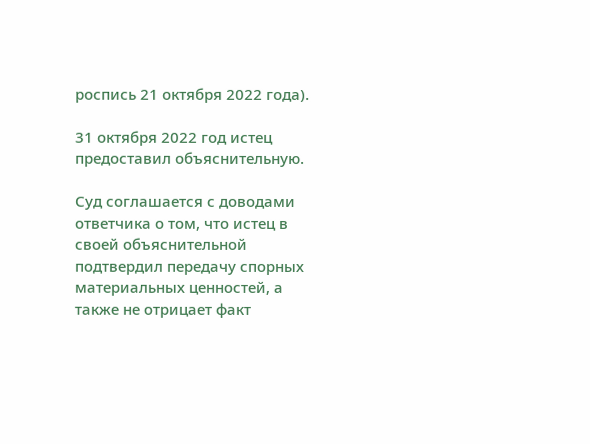роспись 21 октября 2022 года).

31 октября 2022 год истец предоставил объяснительную.

Суд соглашается с доводами ответчика о том, что истец в своей объяснительной подтвердил передачу спорных материальных ценностей, а также не отрицает факт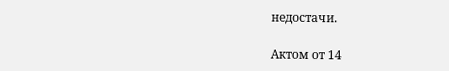недостачи.

Актом от 14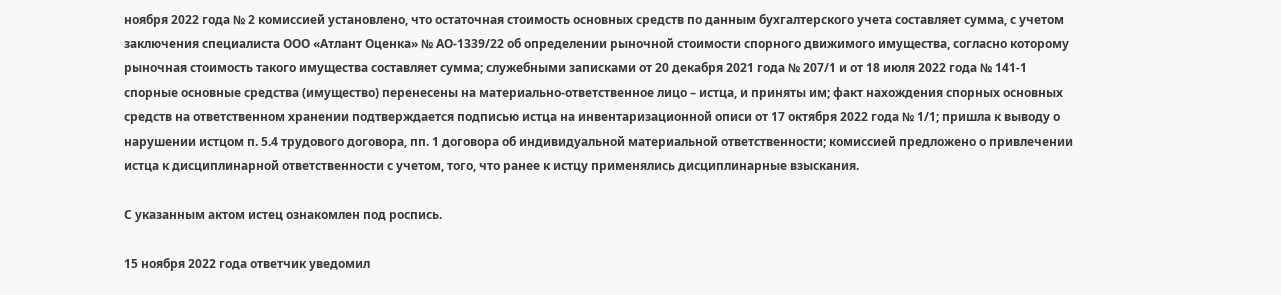ноября 2022 года № 2 комиссией установлено, что остаточная стоимость основных средств по данным бухгалтерского учета составляет сумма, с учетом заключения специалиста ООО «Атлант Оценка» № АО-1339/22 об определении рыночной стоимости спорного движимого имущества, согласно которому рыночная стоимость такого имущества составляет сумма; служебными записками от 20 декабря 2021 года № 207/1 и от 18 июля 2022 года № 141-1 спорные основные средства (имущество) перенесены на материально-ответственное лицо – истца, и приняты им; факт нахождения спорных основных средств на ответственном хранении подтверждается подписью истца на инвентаризационной описи от 17 октября 2022 года № 1/1; пришла к выводу о нарушении истцом п. 5.4 трудового договора, пп. 1 договора об индивидуальной материальной ответственности; комиссией предложено о привлечении истца к дисциплинарной ответственности с учетом, того, что ранее к истцу применялись дисциплинарные взыскания.

С указанным актом истец ознакомлен под роспись.

15 ноября 2022 года ответчик уведомил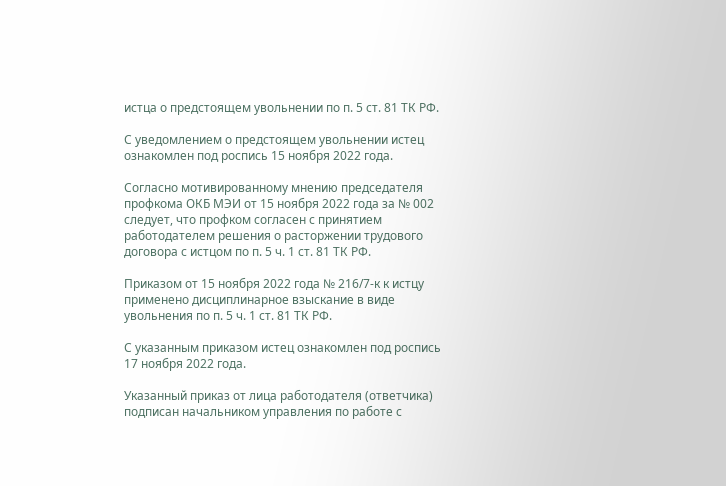истца о предстоящем увольнении по п. 5 ст. 81 ТК РФ.

С уведомлением о предстоящем увольнении истец ознакомлен под роспись 15 ноября 2022 года.

Согласно мотивированному мнению председателя профкома ОКБ МЭИ от 15 ноября 2022 года за № 002 следует, что профком согласен с принятием работодателем решения о расторжении трудового договора с истцом по п. 5 ч. 1 ст. 81 ТК РФ.

Приказом от 15 ноября 2022 года № 216/7-к к истцу применено дисциплинарное взыскание в виде увольнения по п. 5 ч. 1 ст. 81 ТК РФ.

С указанным приказом истец ознакомлен под роспись 17 ноября 2022 года.

Указанный приказ от лица работодателя (ответчика) подписан начальником управления по работе с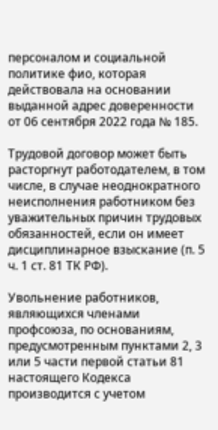персоналом и социальной политике фио, которая действовала на основании выданной адрес доверенности от 06 сентября 2022 года № 185.

Трудовой договор может быть расторгнут работодателем, в том числе, в случае неоднократного неисполнения работником без уважительных причин трудовых обязанностей, если он имеет дисциплинарное взыскание (п. 5 ч. 1 ст. 81 ТК РФ).

Увольнение работников, являющихся членами профсоюза, по основаниям, предусмотренным пунктами 2, 3 или 5 части первой статьи 81 настоящего Кодекса производится с учетом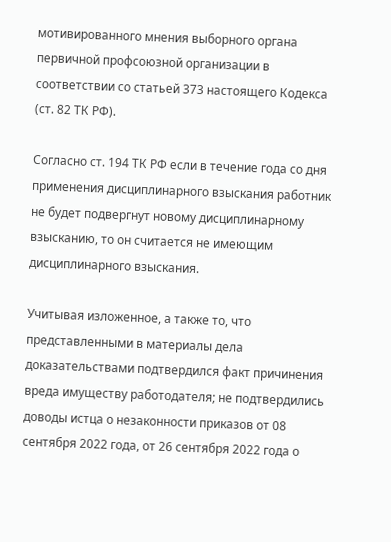мотивированного мнения выборного органа первичной профсоюзной организации в соответствии со статьей 373 настоящего Кодекса (ст. 82 ТК РФ).

Согласно ст. 194 ТК РФ если в течение года со дня применения дисциплинарного взыскания работник не будет подвергнут новому дисциплинарному взысканию, то он считается не имеющим дисциплинарного взыскания.

Учитывая изложенное, а также то, что представленными в материалы дела доказательствами подтвердился факт причинения вреда имуществу работодателя; не подтвердились доводы истца о незаконности приказов от 08 сентября 2022 года, от 26 сентября 2022 года о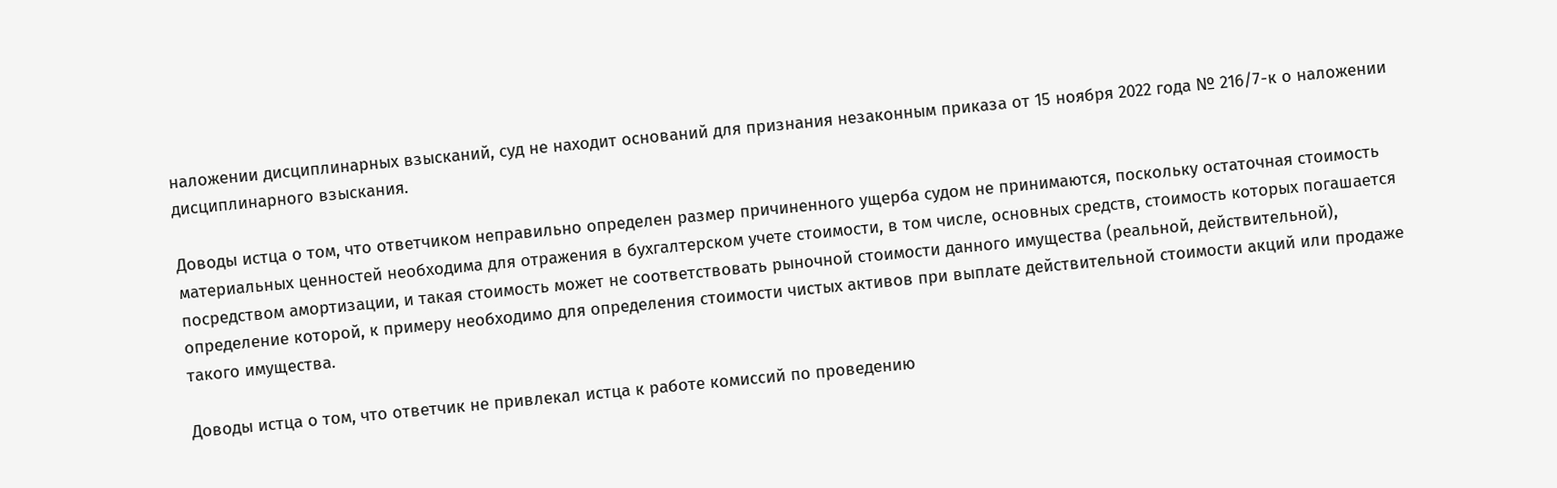наложении дисциплинарных взысканий, суд не находит оснований для признания незаконным приказа от 15 ноября 2022 года № 216/7-к о наложении дисциплинарного взыскания.

Доводы истца о том, что ответчиком неправильно определен размер причиненного ущерба судом не принимаются, поскольку остаточная стоимость материальных ценностей необходима для отражения в бухгалтерском учете стоимости, в том числе, основных средств, стоимость которых погашается посредством амортизации, и такая стоимость может не соответствовать рыночной стоимости данного имущества (реальной, действительной), определение которой, к примеру необходимо для определения стоимости чистых активов при выплате действительной стоимости акций или продаже такого имущества.

Доводы истца о том, что ответчик не привлекал истца к работе комиссий по проведению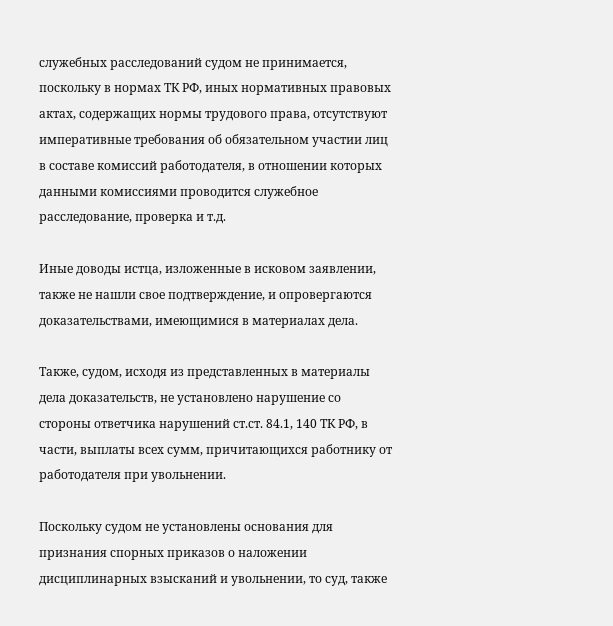служебных расследований судом не принимается, поскольку в нормах ТК РФ, иных нормативных правовых актах, содержащих нормы трудового права, отсутствуют императивные требования об обязательном участии лиц в составе комиссий работодателя, в отношении которых данными комиссиями проводится служебное расследование, проверка и т.д.

Иные доводы истца, изложенные в исковом заявлении, также не нашли свое подтверждение, и опровергаются доказательствами, имеющимися в материалах дела.

Также, судом, исходя из представленных в материалы дела доказательств, не установлено нарушение со стороны ответчика нарушений ст.ст. 84.1, 140 ТК РФ, в части, выплаты всех сумм, причитающихся работнику от работодателя при увольнении.

Поскольку судом не установлены основания для признания спорных приказов о наложении дисциплинарных взысканий и увольнении, то суд, также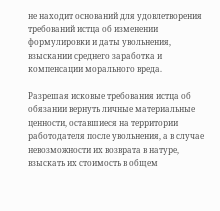не находит оснований для удовлетворения требований истца об изменении формулировки и даты увольнения, взыскании среднего заработка и компенсации морального вреда.

Разрешая исковые требования истца об обязании вернуть личные материальные ценности, оставшиеся на территории работодателя после увольнения, а в случае невозможности их возврата в натуре, взыскать их стоимость в общем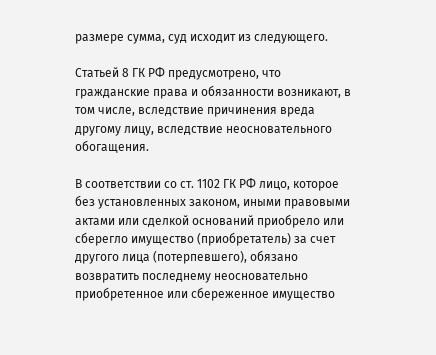размере сумма, суд исходит из следующего.

Статьей 8 ГК РФ предусмотрено, что гражданские права и обязанности возникают, в том числе, вследствие причинения вреда другому лицу, вследствие неосновательного обогащения.

В соответствии со ст. 1102 ГК РФ лицо, которое без установленных законом, иными правовыми актами или сделкой оснований приобрело или сберегло имущество (приобретатель) за счет другого лица (потерпевшего), обязано возвратить последнему неосновательно приобретенное или сбереженное имущество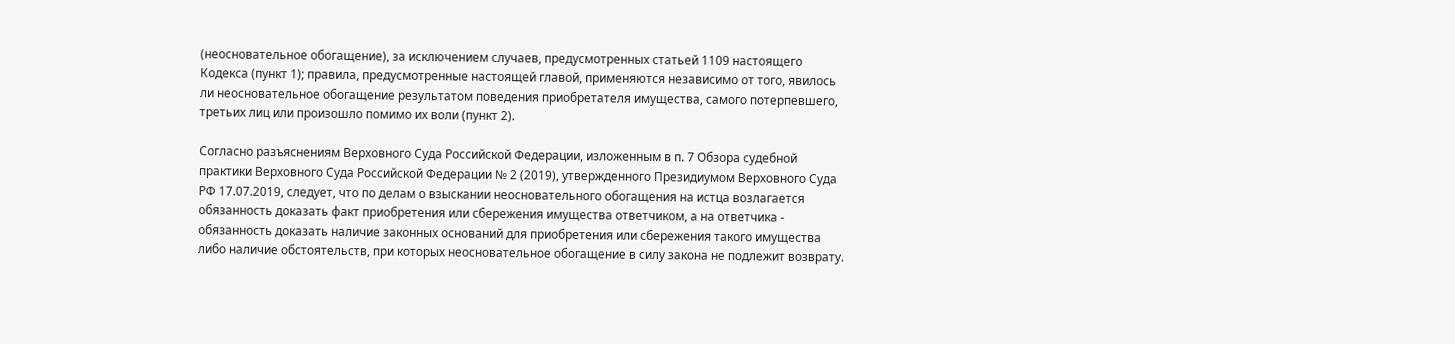(неосновательное обогащение), за исключением случаев, предусмотренных статьей 1109 настоящего Кодекса (пункт 1); правила, предусмотренные настоящей главой, применяются независимо от того, явилось ли неосновательное обогащение результатом поведения приобретателя имущества, самого потерпевшего, третьих лиц или произошло помимо их воли (пункт 2).

Согласно разъяснениям Верховного Суда Российской Федерации, изложенным в п. 7 Обзора судебной практики Верховного Суда Российской Федерации № 2 (2019), утвержденного Президиумом Верховного Суда РФ 17.07.2019, следует, что по делам о взыскании неосновательного обогащения на истца возлагается обязанность доказать факт приобретения или сбережения имущества ответчиком, а на ответчика - обязанность доказать наличие законных оснований для приобретения или сбережения такого имущества либо наличие обстоятельств, при которых неосновательное обогащение в силу закона не подлежит возврату.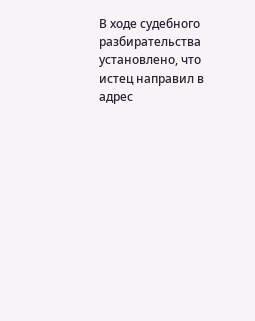В ходе судебного разбирательства установлено, что истец направил в адрес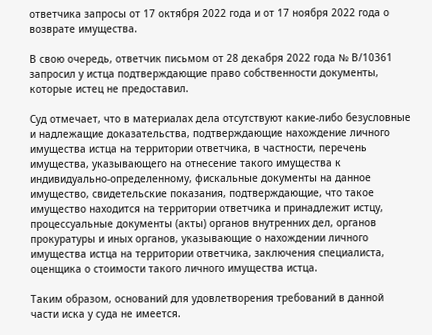ответчика запросы от 17 октября 2022 года и от 17 ноября 2022 года о возврате имущества.

В свою очередь, ответчик письмом от 28 декабря 2022 года № В/10361 запросил у истца подтверждающие право собственности документы, которые истец не предоставил.

Суд отмечает, что в материалах дела отсутствуют какие-либо безусловные и надлежащие доказательства, подтверждающие нахождение личного имущества истца на территории ответчика, в частности, перечень имущества, указывающего на отнесение такого имущества к индивидуально-определенному, фискальные документы на данное имущество, свидетельские показания, подтверждающие, что такое имущество находится на территории ответчика и принадлежит истцу, процессуальные документы (акты) органов внутренних дел, органов прокуратуры и иных органов, указывающие о нахождении личного имущества истца на территории ответчика, заключения специалиста, оценщика о стоимости такого личного имущества истца.

Таким образом, оснований для удовлетворения требований в данной части иска у суда не имеется.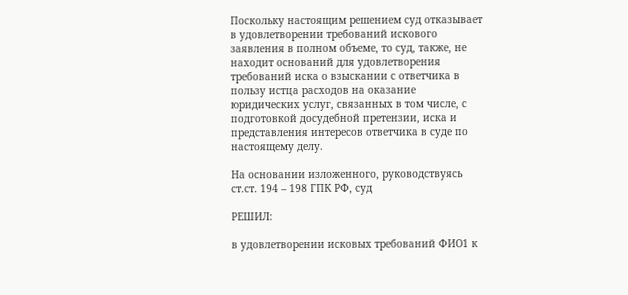Поскольку настоящим решением суд отказывает в удовлетворении требований искового заявления в полном объеме, то суд, также, не находит оснований для удовлетворения требований иска о взыскании с ответчика в пользу истца расходов на оказание юридических услуг, связанных в том числе, с подготовкой досудебной претензии, иска и представления интересов ответчика в суде по настоящему делу.

На основании изложенного, руководствуясь ст.ст. 194 – 198 ГПК РФ, суд

РЕШИЛ:

в удовлетворении исковых требований ФИО1 к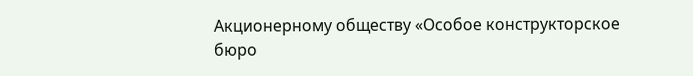Акционерному обществу «Особое конструкторское бюро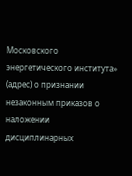Московского энергетического института» (адрес) о признании незаконным приказов о наложении дисциплинарных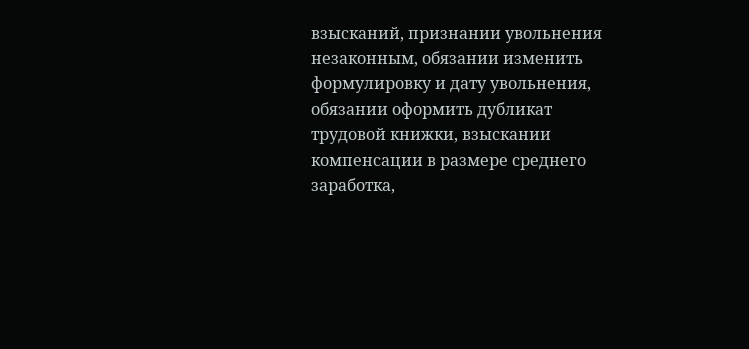взысканий, признании увольнения незаконным, обязании изменить формулировку и дату увольнения, обязании оформить дубликат трудовой книжки, взыскании компенсации в размере среднего заработка,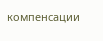компенсации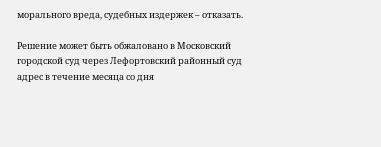морального вреда, судебных издержек – отказать.

Решение может быть обжаловано в Московский городской суд через Лефортовский районный суд адрес в течение месяца со дня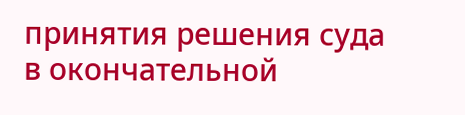принятия решения суда в окончательной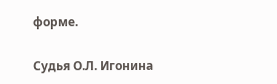форме.

Судья О.Л. Игонина